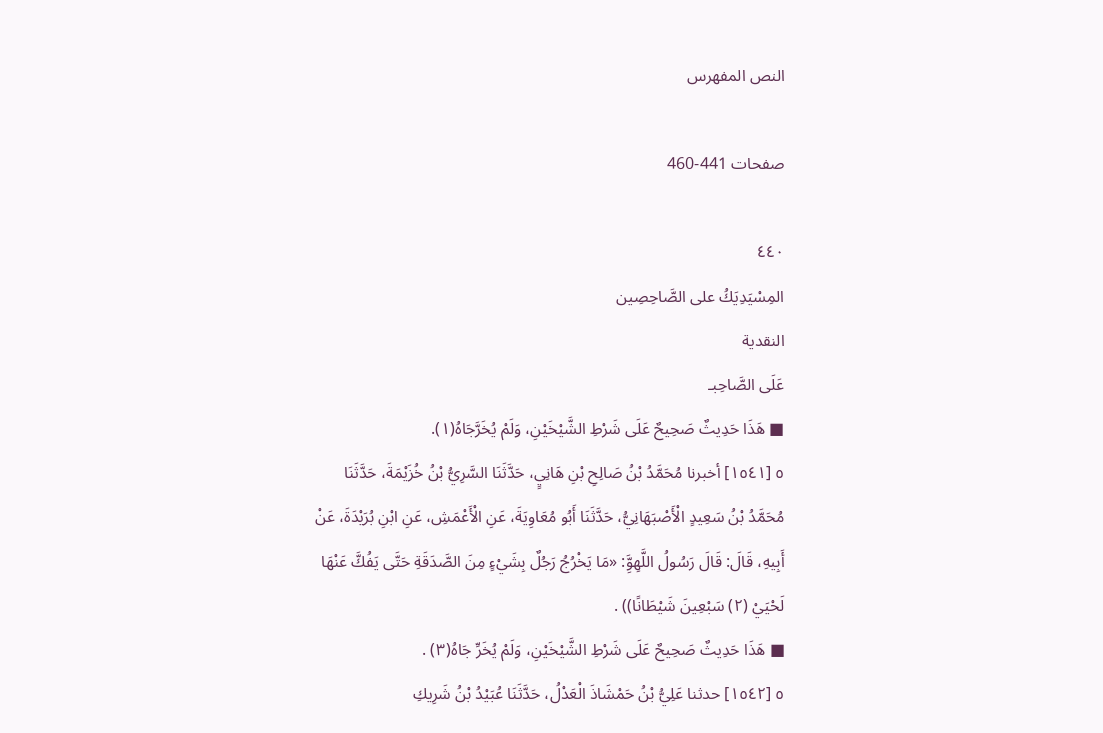النص المفهرس

صفحات 441-460

٤٤٠
المِسْيَدِيَكُ على الصَّاحِصِين
النقدية
عَلَى الصَّاحِبـ
■ هَذَا حَدِيثٌ صَحِيحٌ عَلَى شَرْطِ الشَّيْخَيْنِ، وَلَمْ يُخَرَّجَاهُ(١).
٥ [١٥٤١] أخبرنا مُحَمَّدُ بْنُ صَالِحِ بْنِ هَانِيٍ، حَدَّثَنَا السَّرِيُّ بْنُ خُزَيْمَةَ، حَدَّثَنَا
مُحَمَّدُ بْنُ سَعِيدٍ الْأَصْبَهَانِيُّ، حَدَّثَنَا أَبُو مُعَاوِيَةَ، عَنِ الْأَعْمَشِ، عَنِ ابْنِ بُرَيْدَةَ، عَنْ
أَبِيهِ، قَالَ: قَالَ رَسُولُ اللَّهِوَِّ: «مَا يَخْرُجُ رَجُلٌ بِشَيْءٍ مِنَ الصَّدَقَةِ حَتَّى يَفُكَّ عَنْهَا
لَحْيَيْ (٢) سَبْعِينَ شَيْطَانًا)) .
■ هَذَا حَدِيثٌ صَحِيحٌ عَلَى شَرْطِ الشَّيْخَيْنِ، وَلَمْ يُخَرِّ جَاهُ(٣) .
٥ [١٥٤٢] حدثنا عَلِيُّ بْنُ حَمْشَاذَ الْعَدْلُ، حَدَّثَنَا عُبَيْدُ بْنُ شَرِيكِ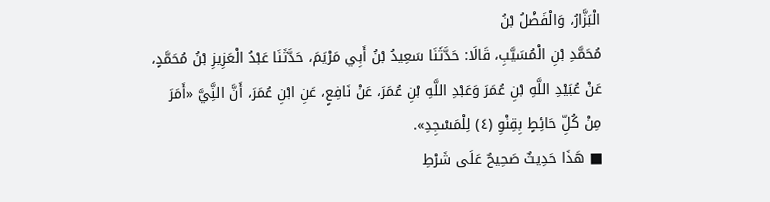الْبَزَّارُ، وَالْفَضْلُ بْنُ
مُحَمَّدِ بْنِ الْمُسَيَّبِ، قَالَا: حَدَّثَنَا سَعِيدُ بْنُ أَبِي مَرْيَمَ، حَدَّثَنَا عَبْدُ الْعَزِيزِ بْنُ مُحَمَّدٍ،
عَنْ عُبَيْدِ اللَّهِ بْنِ عُمَرَ وَعَبْدِ اللَّهِ بْنِ عُمَرَ، عَنْ نَافِعٍ، عَنِ ابْنِ عُمَرَ، أَنَّ النَِّيَّ «أَمَرَ
مِنْ كُلِّ حَائِطٍ بِقِنْوِ (٤) لِلْمَسْجِدِ».
■ هَذَا حَدِيثٌ صَحِيحٌ عَلَى شَرْطِ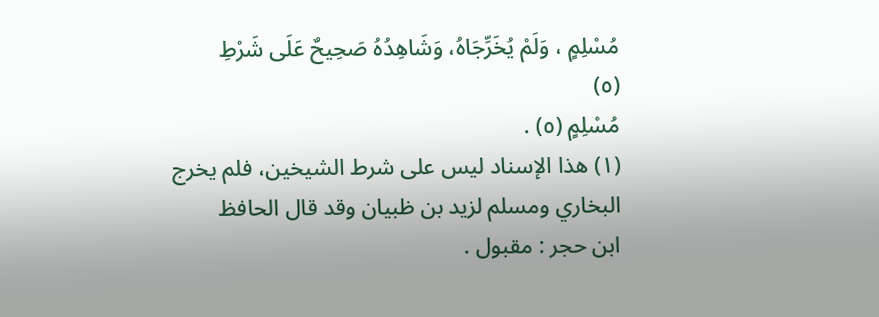مُسْلِمٍ ، وَلَمْ يُخَرِّجَاهُ، وَشَاهِدُهُ صَحِيحٌ عَلَى شَرْطِ
(٥)
مُسْلِمٍ (٥) .
(١) هذا الإسناد ليس على شرط الشيخين، فلم يخرج البخاري ومسلم لزيد بن ظبيان وقد قال الحافظ
ابن حجر : مقبول .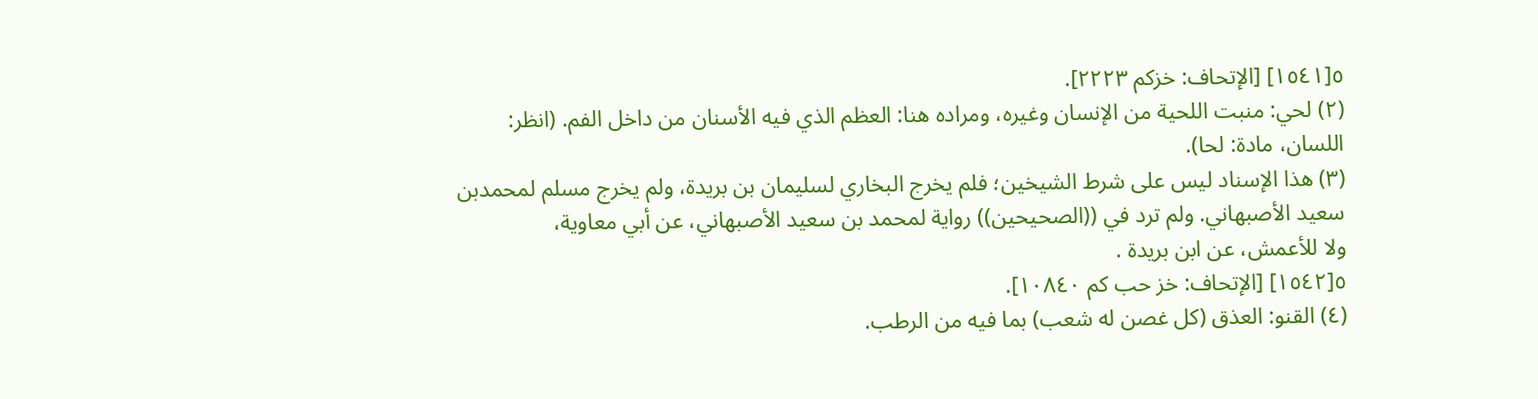٥[١٥٤١] [الإتحاف: خزكم ٢٢٢٣].
(٢) لحي: منبت اللحية من الإنسان وغيره، ومراده هنا: العظم الذي فيه الأسنان من داخل الفم. (انظر:
اللسان، مادة: لحا).
(٣) هذا الإسناد ليس على شرط الشيخين؛ فلم يخرج البخاري لسليمان بن بريدة، ولم يخرج مسلم لمحمدبن
سعيد الأصبهاني. ولم ترد في ((الصحيحين)) رواية لمحمد بن سعيد الأصبهاني، عن أبي معاوية،
ولا للأعمش، عن ابن بريدة .
٥[١٥٤٢] [الإتحاف: خز حب كم ١٠٨٤٠].
(٤) القنو: العذق (كل غصن له شعب) بما فيه من الرطب.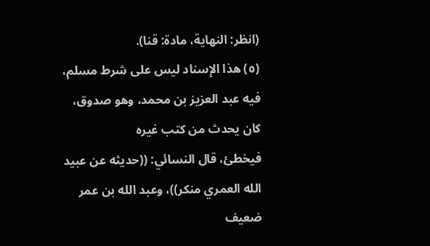(انظر: النهاية، مادة: قنا).
(٥) هذا الإسناد ليس على شرط مسلم، فيه عبد العزيز بن محمد، وهو صدوق، كان يحدث من كتب غيره
فيخطئ، قال النسائي: ((حديثه عن عبيد الله العمري منكر))، وعبد الله بن عمر ضعيف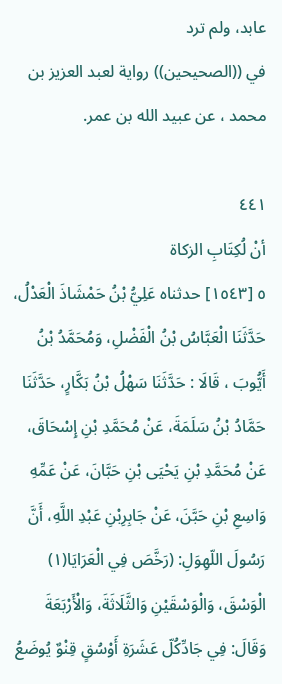عابد، ولم ترد
في ((الصحيحين)) رواية لعبد العزيز بن محمد ، عن عبيد الله بن عمر.

٤٤١
أنْ لُكِتَابِ الزكاة
٥ [١٥٤٣] حدثناه عَلِيُّ بْنُ حَمْشَاذَ الْعَدْلُ، حَدَّثَنَا الْعَبَّاسُ بْنُ الْفَضْلِ، وَمُحَمَّدُ بْنُ
أَيُّوبَ ، قَالَا : حَدَّثَنَا سَهْلُ بْنُ بَكَّارٍ، حَدَّثَنَا حَمَّادُ بْنُ سَلَمَةَ، عَنْ مُحَمَّدِ بْنِ إِسْحَاقَ،
عَنْ مُحَمَّدِ بْنِ يَحْيَى بْنِ حَبَّانَ، عَنْ عَمِّهِ وَاسِعِ بْنِ حَبَّنَ، عَنْ جَابِرِبْنِ عَبْدِ اللَّهِ، أَنَّ
رَسُولَ اللّهِوَلِ: (رَخَّصَ فِي الْعَرَايَا(١) الْوَسْقَ، وَالْوَسْقَيْنِ وَالثَّلَاثَةَ، وَالْأَرْبَعَةَ
وَقَالَ: فِي جَادِّكُلّ عَشَرَةِ أَوْسُقٍ قِنْوٌ يُوضَعُ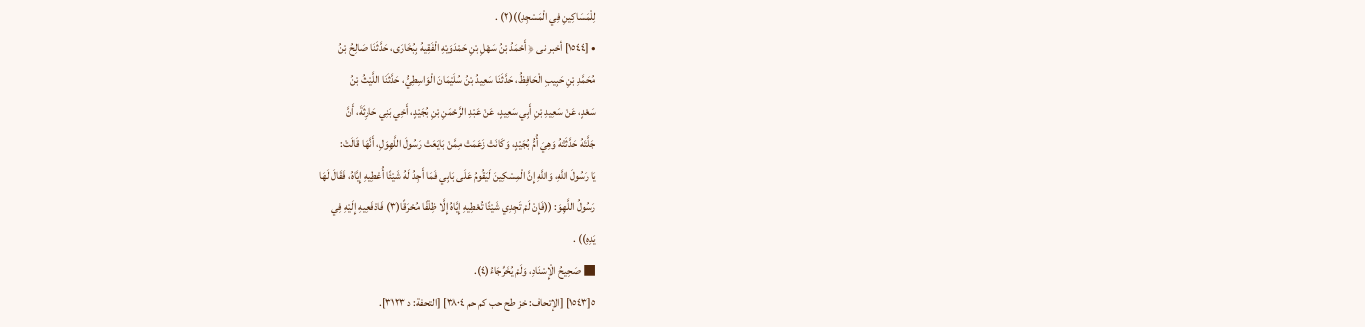لِلْمَسَاكِينِ فِي الْمَسْجِدِ))(٢) .
• [١٥٤٤] أخبر نى ﴿ أَحْمَدُ بْنُ سَهْلِ بْنِ حَمْدَوَيْهِ الْفَقِيهُ بِبُخَارَى، حَدَّثَنَا صَالِحُ بْنُ
مُحَمَّدِ بْنِ حَبِيبِ الْحَافِظُ، حَدَّثَنَا سَعِيدُ بْنُ سُلَيْمَانَ الْوَاسِطِيُّ، حَدَّثَنَا اللَّيْثُ بْنُ
سَعْدٍ، عَنْ سَعِيدِ بْنِ أَبِي سَعِيدٍ، عَنْ عَبْدِ الرَّحْمَنِ بْنِ بُجَيْدٍ، أَخِي بَنِي حَارِثَةَ، أَنَّ
جَلَّتَهُ حَدَّثَتْهُ وَهِيَ أُمُّ بُجَيْدٍ، وَكَانَتْ زَعَمَتْ مِمَّنْ بَايَعَتْ رَسُولَ اللَّهِوَلِ، أَنَّهَا قَالَتْ:
يَا رَسُولَ اللَّهِ، وَاللَّهِ إِنَّ الْمِسْكِينَ لَيَقُومُ عَلَى بَابِي فَمَا أَجِدُ لَهُ شَيْئًا أُعْطِيهِ إِيَّاهُ، فَقَالَ لَهَا
رَسُولُ اللَّهِوَ: ((فَإِنْ لَمْ تَجِدِي شَيْئًا تُعْطِيهِ إِيَّاهُ إِلَّا ظِلْفًا مُحْرَقًا(٣) فَادْفَعِيهِ إِلَيْهِ فِي
یَدِهِ)) .
■ صَحِيحُ الْإِسْنَادِ، وَلَمْ يُخَرِّجَاءُ(٤).
٥[١٥٤٣] [الإتحاف: خز طح حب كم حم ٣٨٠٤] [التحفة: د ٣١٢٣].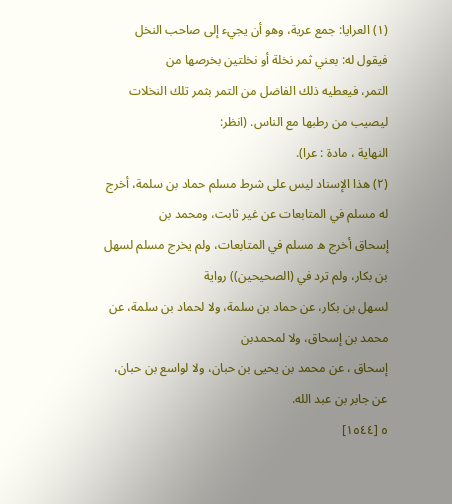(١) العرايا: جمع عرية، وهو أن يجيء إلى صاحب النخل فيقول له: بعني ثمر نخلة أو نخلتين بخرصها من
التمر، فيعطيه ذلك الفاضل من التمر بثمر تلك النخلات ليصيب من رطبها مع الناس. (انظر:
النهاية ، مادة : عرا).
(٢) هذا الإسناد ليس على شرط مسلم حماد بن سلمة، أخرج له مسلم في المتابعات عن غير ثابت، ومحمد بن
إسحاق أخرج ه مسلم في المتابعات، ولم يخرج مسلم لسهل بن بكار، ولم ترد في (الصحيحين)) رواية
لسهل بن بكار، عن حماد بن سلمة، ولا لحماد بن سلمة، عن محمد بن إسحاق، ولا لمحمدبن
إسحاق ، عن محمد بن يحيى بن حبان، ولا لواسع بن حبان، عن جابر بن عبد الله.
٥ [١٥٤٤]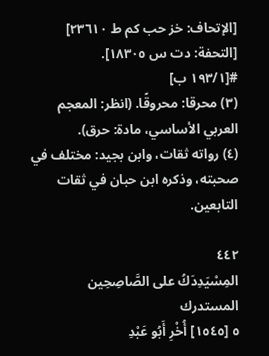[الإتحاف: خز حب كم ط ٢٣٦١٠] [التحفة: دت س ١٨٣٠٥].
#[١٩٣/١ ب]
(٣) محرقا: محروقًا. (انظر: المعجم العربي الأساسي، مادة: حرق).
(٤) رواته ثقات، وابن بجيد: مختلف في صحبته، وذكره ابن حبان في ثقات التابعين.

٤٤٢
المِسْيَدِدَكُ على الصَّاصِحِين
المستدرك
٥ [١٥٤٥] أُخْرِ أَبُو عَبْدِ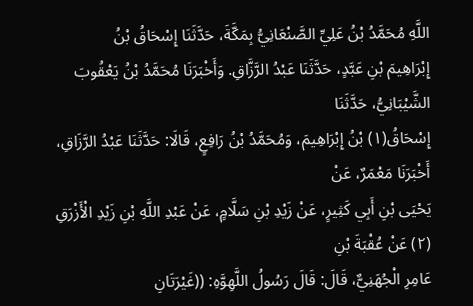اللَّهِ مُحَمَّدُ بْنُ عَلِيِّ الصَّنْعَانِيُّ بِمَكَّةَ، حَدَّثَنَا إِسْحَاقُ بْنُ
إِبْرَاهِيمَ بْنِ عَبَّدٍ، حَدَّثَنَا عَبْدُ الرَّزَّاقِ. وَأَخْبَرَنَا مُحَمَّدُ بْنُ يَعْقُوبَ الشَّيْبَانِيُّ، حَدَّثَنَا
إِسْحَاقُ(١) بْنُ إِبْرَاهِيمَ، وَمُحَمَّدُ بْنُ رَافِعٍ، قَالَا: حَدَّثَنَا عَبْدُ الرَّزَاقِ، أَخْبَرَنَا مَعْمَرٌ، عَنْ
يَحْيَى بْنِ أَبِي كَثِيرٍ، عَنْ زَيْدِ بْنِ سَلَّامٍ، عَنْ عَبْدِ اللَّهِ بْنِ زَيْدِ الْأَزْرَقِ (٢) عَنْ عُقْبَةَ بْنِ
عَامِرِ الْجُهَنِيٌّ، قَالَ: قَالَ رَسُولُ اللَّهِوَّهِ: ((غَيْرَتَانِ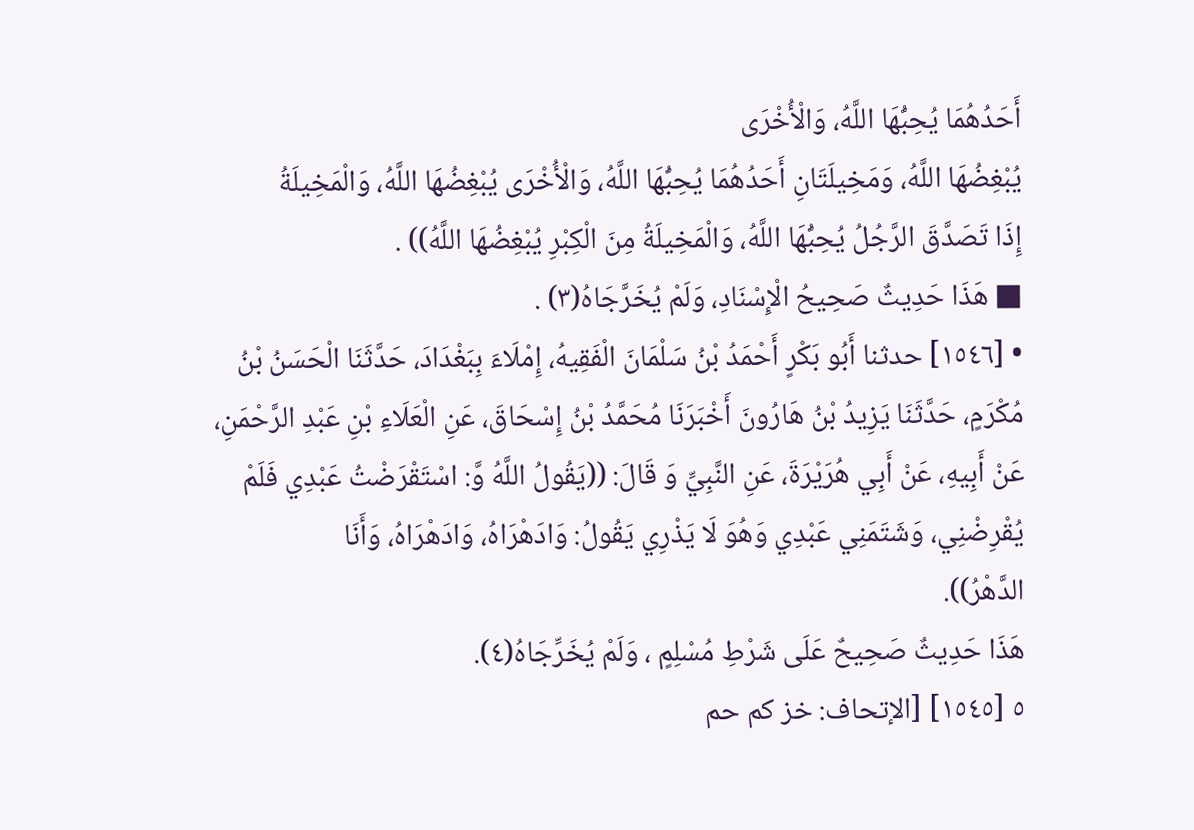أَحَدُهُمَا يُحِبُّهَا اللَّهُ، وَالْأُخْرَى
يُبْغِضُهَا اللَّهُ، وَمَخِيلَتَانِ أَحَدُهُمَا يُحِبُّهَا اللَّهُ، وَالْأُخْرَى يُبْغِضُهَا اللَّهُ، وَالْمَخِيلَةُ
إِذَا تَصَدَّقَ الرَّجُلُ يُحِبُّهَا اللَّهُ، وَالْمَخِيلَةُ مِنَ الْكِبْرِ يُبْغِضُهَا اللَّهُ)) .
■ هَذَا حَدِيثٌ صَحِيحُ الْإِسْنَادِ، وَلَمْ يُخَرَّجَاهُ(٣) .
• [١٥٤٦] حدثنا أَبُو بَكْرٍ أَحْمَدُ بْنُ سَلْمَانَ الْفَقِيهُ، إِمْلَاءَ بِبَغْدَادَ، حَدَّثَنَا الْحَسَنُ بْنُ
مُكْرَمٍ، حَدَّثَنَا يَزِيدُ بْنُ هَارُونَ أَخْبَرَنَا مُحَمَّدُ بْنُ إِسْحَاقَ، عَنِ الْعَلَاءِ بْنِ عَبْدِ الرَّحْمَنِ،
عَنْ أَبِيهِ، عَنْ أَبِي هُرَيْرَةَ، عَنِ النَّبِيِّ وَ قَالَ: ((يَقُولُ اللَّهُ وَّ: اسْتَقْرَضْتُ عَبْدِي فَلَمْ
يُقْرِضْنِي، وَشَتَمَنِي عَبْدِي وَهُوَ لَا يَذْرِي يَقُولُ: وَادَهْرَاهُ، وَادَهْرَاهُ، وَأَنَا
الدَّهْرُ)).
هَذَا حَدِيثٌ صَحِيحٌ عَلَى شَرْطِ مُسْلِمٍ ، وَلَمْ يُخَرِّجَاهُ(٤).
٥ [١٥٤٥] [الإتحاف: خز كم حم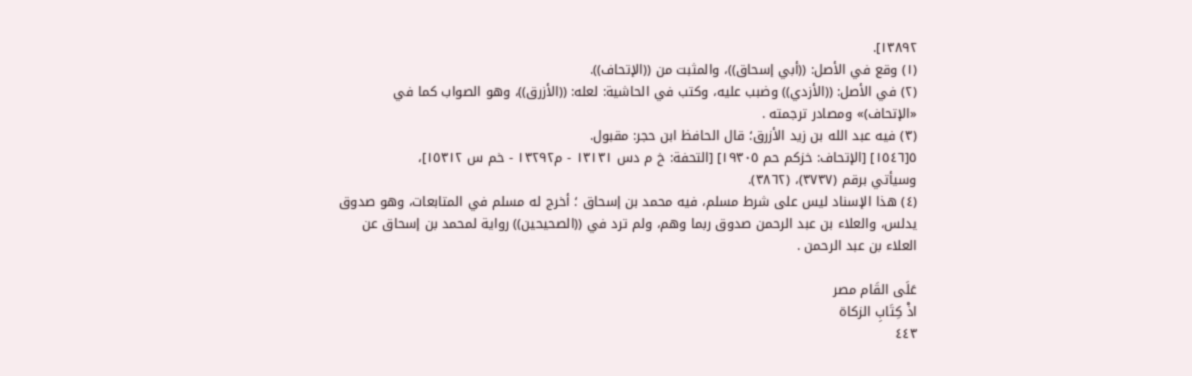١٣٨٩٢].
(١) وقع في الأصل: ((أبي إسحاق))، والمثبت من ((الإتحاف)).
(٢) في الأصل: ((الأزدي)) وضبب عليه، وكتب في الحاشية: لعله: ((الأزرق))، وهو الصواب كما في
«الإتحاف)» ومصادر ترجمته .
(٣) فيه عبد الله بن زيد الأزرق؛ قال الحافظ ابن حجر: مقبول.
٥[١٥٤٦] [الإتحاف: خزكم حم ١٩٣٠٥] [التحفة: خ م دس ١٣١٣١ - م١٣٢٩٢ - خم س ١٥٣١٢]،
وسيأتي برقم (٣٧٣٧)، (٣٨٦٢).
(٤) هذا الإسناد ليس على شرط مسلم، فيه محمد بن إسحاق ؛ أخرج له مسلم في المتابعات، وهو صدوق
يدلس، والعلاء بن عبد الرحمن صدوق ربما وهم، ولم ترد في ((الصحيحين)) رواية لمحمد بن إسحاق عن
العلاء بن عبد الرحمن .

عَلَى القَام مصر
اذْ كِتَابِ الزكاة
٤٤٣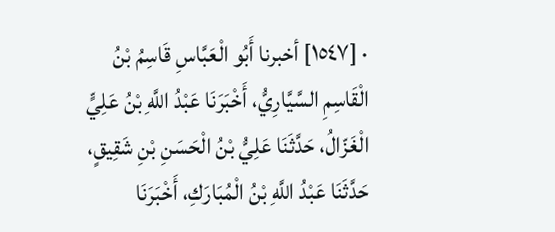· [١٥٤٧] أخبرنا أَبُو الْعَبَّاسِ قَاسِمُ بْنُ الْقَاسِمِ السَّيَّارِيُّ، أَخْبَرَنَا عَبْدُ اللَّهِ بْنُ عَلِيٍّ
الْغَزّالُ، حَدَّثَنَا عَلِيُّ بْنُ الْحَسَنِ بْنِ شَقِيقٍ، حَدَّثَنَا عَبْدُ اللَّهِ بْنُ الْمُبَارَكِ، أَخْبَرَنَا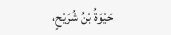حَيْوَةُ بْنُ شُرَيْحٍ،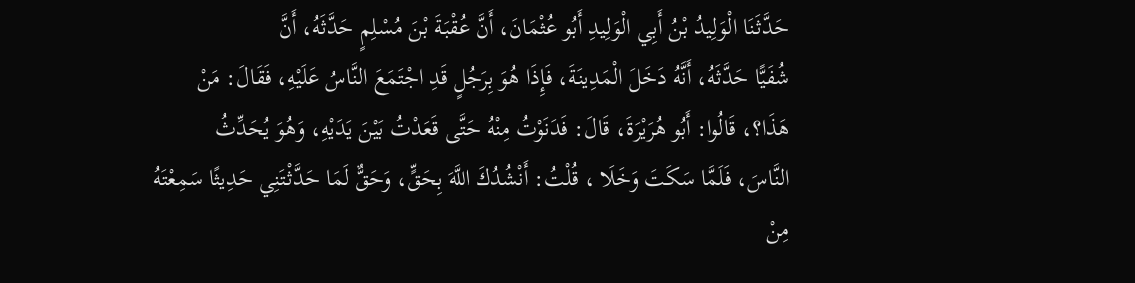حَدَّثَنَا الْوَلِيدُ بْنُ أَبِي الْوَلِيدِ أَبُو عُثْمَانَ، أَنَّ عُقْبَةَ بْنَ مُسْلِمٍ حَدَّثَهُ، أَنَّ
شُفَيًّا حَدَّثَهُ، أَنَّهُ دَخَلَ الْمَدِينَةَ، فَإِذَا هُوَ بِرَجُلٍ قَدِ اجْتَمَعَ النَّاسُ عَلَيْهِ، فَقَالَ: مَنْ
هَذَا؟، قَالُوا: أَبُو هُرَيْرَةَ، قَالَ: فَدَنَوْتُ مِنْهُ حَتَّى قَعَدْتُ بَيْنَ يَدَيْهِ، وَهُوَ يُحَدِّثُ
النَّاسَ، فَلَمَّا سَكَتَ وَخَلَا ، قُلْتُ: أَنْشُدُكَ اللَّهَ بِحَقٍّ، وَحَقٌّ لَمَا حَدَّثْتَنِي حَدِيثًا سَمِعْتَهُ
مِنْ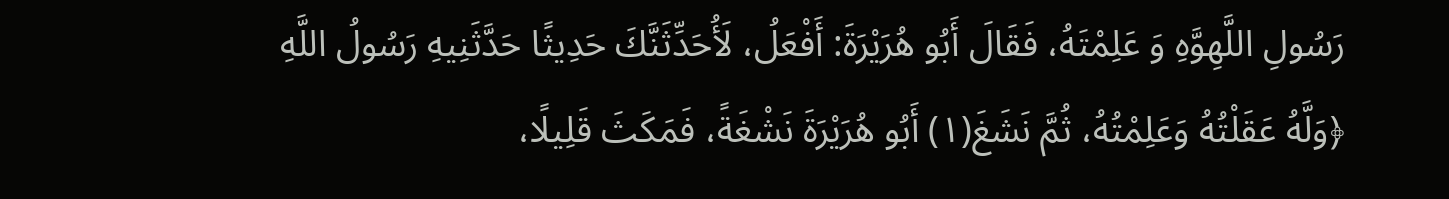رَسُولِ اللَّهِوَّهِ وَ عَلِمْتَهُ، فَقَالَ أَبُو هُرَيْرَةَ: أَفْعَلُ، لَأُحَدِّثَنَّكَ حَدِيثًا حَدَّثَنِيهِ رَسُولُ اللَّهِ
﴿وَلَّهُ عَقَلْتُهُ وَعَلِمْتُهُ، ثُمَّ نَشَغَ(١) أَبُو هُرَيْرَةَ نَشْغَةً، فَمَكَثَ قَلِيلًا،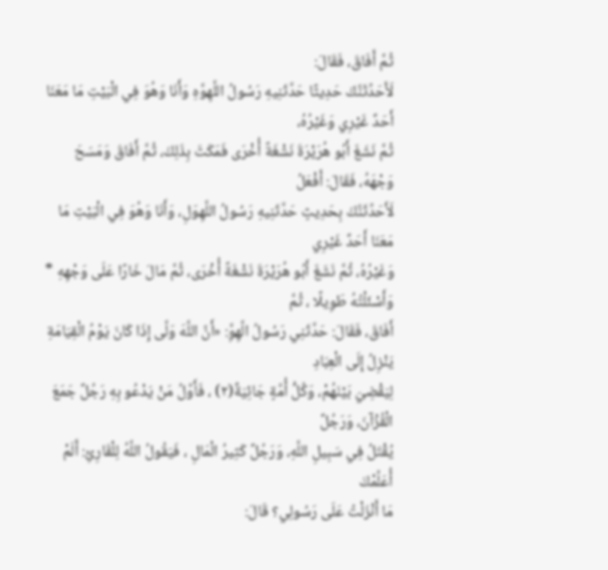ثُمَّ أَفَاقَ، فَقَالَ:
لَأَحَدِّثَنَّكَ حَدِيثًا حَدَّثَنِيهِ رَسُولُ اللَّهِوَّهِ وَأَنَا وَهُوَ فِي الْبَيْتِ مَا مَعَنَا أَحَدٌ غَيْرِي وَغَيْرُهُ،
ثُمَّ نَشَغَ أَبُو هُرَيْرَةَ نَشْغَةً أُخْرَى فَمَكَثَ بِذَلِكَ، ثُمَّ أَفَاقَ وَمَسَحَ وَجْهَهُ، فَقَالَ: أَفْعَلُ
لَأَحَدِّثَنَّكَ بِحَدِيثٍ حَدَّثَنِيهِ رَسُولُ اللَّهِوَلِ، وَأَنَا وَهُوَ فِي الْبَيْتِ مَا مَعَنَا أَحَدٌ غَيْرِي
وَغَيْرُهُ، ثُمَّ نَشَغَ أَبُو هُرَيْرَةَ نَشْغَةً أُخْرَى، ثُمَّ مَالَ خَارًا عَلَى وَجْهِهِ * وَأَسْئَلْتُهُ طَوِيلًا ، ثُمَّ
أَفَاقَ، فَقَالَ: حَدَّثَنِي رَسُولُ الَّهِوَِّ: «أَنَّ اللَّهَ وَلَّى إِذَا كَانَ يَوْمُ الْقِيَامَةِ يَنْزِلُ إِلَى الْعِبَادِ
لِيَقْضِيَ بَيْنَهُمْ، وَكُلُّ أُمَّةٍ جَائِيَةٌ(٢) ، فَأَوَّلُ مَنْ يَدْعُو بِهِ رَجُلٌ جَمَعَ الْقُزْآنَ، وَرَجُلٌ
يُقْتَلُ فِي سَبِيلِ اللَّهِ، وَرَجُلٌ كَثِيرُ الْمَالِ ، فَيَقُولُ اللَّهُ لِلْقَارِئِ: أَلَمْ أُعَلِّمْكَ
مَا أَنْزَلْتُ عَلَى رَسُولِي؟ قَالَ: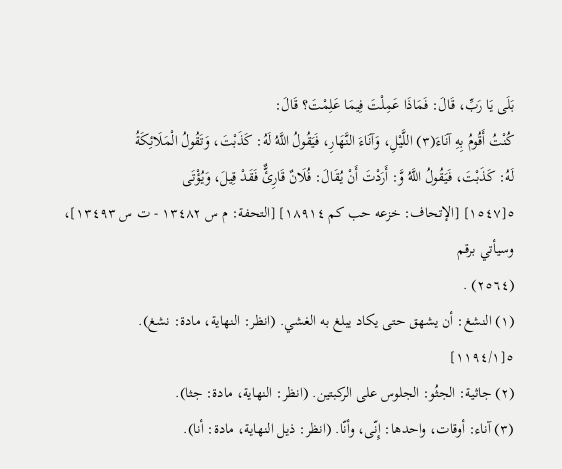بَلَى يَا رَبِّ، قَالَ: فَمَاذَا عَمِلْتَ فِيمَا عَلِمْتَ؟ قَالَ:
كُنْتُ أَقُومُ بِهِ آنَاءَ(٣) اللَّيْلِ، وَآنَاءَ النَّهَارِ، فَيَقُولُ اللَّهُ لَهُ: كَذَبْتَ، وَتَقُولُ الْمَلَائِكَةُ
لَهُ: كَذَبْتَ، فَيَقُولُ اللَّهُ وَّ: أَرَدْتَ أَنْ يُقَالَ: فُلَانٌ قَارِئٌّ فَقَدْ قِيلَ، وَيُؤْتَى
٥[١٥٤٧] [الإتحاف: خزعه حب كم ١٨٩١٤] [التحفة: م س ١٣٤٨٢ - ت س ١٣٤٩٣]، وسيأتي برقم
(٢٥٦٤) .
(١) النشغ: أن يشهق حتى يكاد يبلغ به الغشي. (انظر: النهاية، مادة: نشغ).
٥[١١٩٤/١]
(٢) جاثية: الجثُو: الجلوس على الركبتين. (انظر: النهاية، مادة: جثا).
(٣) آناء: أوقات، واحدها: إِنّى، وأنّا. (انظر: ذيل النهاية، مادة: أنا).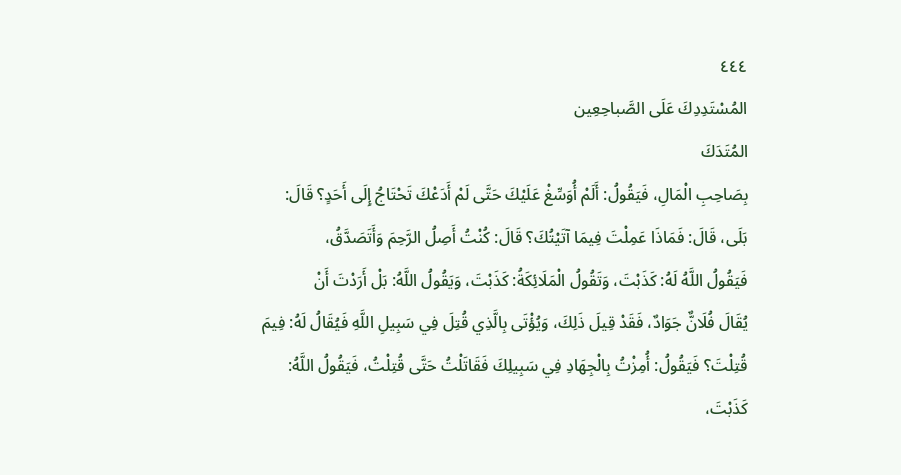٤٤٤
المُسْتَدِدِكَ عَلَى الصَّباحِعِين
المُتَدَكَ
بِصَاحِبِ الْمَالِ، فَيَقُولُ: أَلَمْ أُوَسِّغْ عَلَيْكَ حَتَّى لَمْ أَدَعْكَ تَحْتَاجُ إِلَى أَحَدٍ؟ قَالَ:
بَلَى، قَالَ: فَمَاذَا عَمِلْتَ فِيمَا آتَيْتُكَ؟ قَالَ: كُنْتُ أَصِلُ الرَّحِمَ وَأَتَصَدَّقُ،
فَيَقُولُ اللَّهُ لَهُ: كَذَبْتَ، وَتَقُولُ الْمَلَائِكَةُ: كَذَبْتَ، وَيَقُولُ اللَّهُ: بَلْ أَرَدْتَ أَنْ
يُقَالَ فُلَانٌّ جَوَادٌ، فَقَدْ قِيلَ ذَلِكَ، وَيُؤْتَى بِالَّذِي قُتِلَ فِي سَبِيلِ اللَّهِ فَيُقَالُ لَهُ: فِيمَ
قُتِلْتَ؟ فَيَقُولُ: أُمِزْتُ بِالْجِهَادِ فِي سَبِيلِكَ فَقَاتَلْتُ حَتَّى قُتِلْتُ، فَيَقُولُ اللَّهُ:
كَذَبْتَ،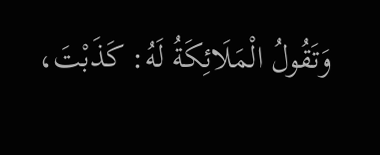وَتَقُولُ الْمَلَائِكَةُ لَهُ: كَذَبْتَ،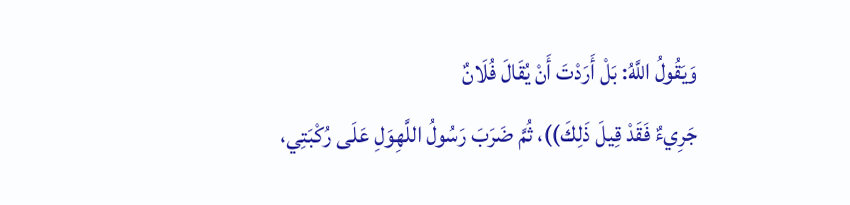وَيَقُولُ اللَّهُ: بَلْ أَرَدْتَ أَنْ يُقَالَ فُلَانٌ
جَرِيءٌ فَقَدْ قِيلَ ذَلِكَ))، ثُمَّ ضَرَبَ رَسُولُ اللَّهِوَلِ عَلَى رُكْبَتِي،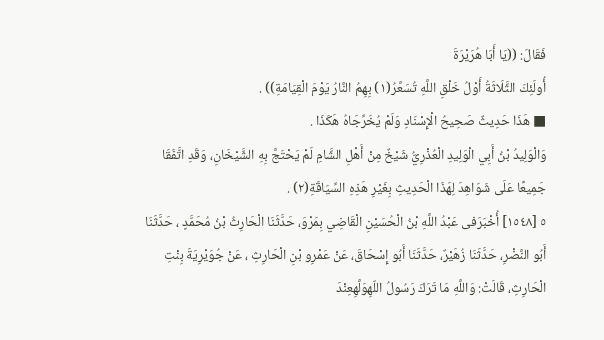فَقَالَ: ((يَا أَبَا هُرَيْرَةَ
أُولَئِكَ الثَّلَاثَةُ أَوْلُ خَلْقِ اللَّهِ تُسَعَّرُ(١) بِهِمُ النَّارُ يَوْمَ الْقِيَامَةِ)) .
■ هَذَا حَدِيثٌ صَحِيحُ الْإِسْنَادِ وَلَمْ يُخَرِّجَاهُ هَكَذَا .
وَالْوَلِيدُ بْنُ أَبِي الْوَلِيدِ الْعُذْرِيُّ شَيْخٌ مِنْ أَهْلِ الشَّامِ لَمْ يَحْتَجَّ بِهِ الشَّيْخَانِ، وَقَدِ اتَّفَقَا
جَمِيعًا عَلَى شَوَاهِدَ لِهَذَا الْحَدِيثِ بِغَيْرِ هَذِهِ السِّيَاقَةِ(٢) .
٥ [١٥٤٨] أُخْبَرَفى عَبْدُ اللَّهِ بْنُ الْحُسَيْنِ الْقَاضِي بِمَرْوَ، حَدَّثَنَا الْحَارِثُ بْنُ مُحَمَّدٍ ، حَدَّثَنَا
أَبُو النَّضْرِ، حَدَّثَنَا زُهَيْرٌ، حَدَّثَنَا أَبُو إِسْحَاقَ، عَنْ عَمْرِو بْنِ الْحَارِثِ ، عَنْ جُوَيْرِيَةَ بِنْتِ
الْحَارِثِ، قَالَتْ: وَاللَّهِ مَا تَرَكَ رَسُولُ اللّهِوَلَّهِعِنْدَ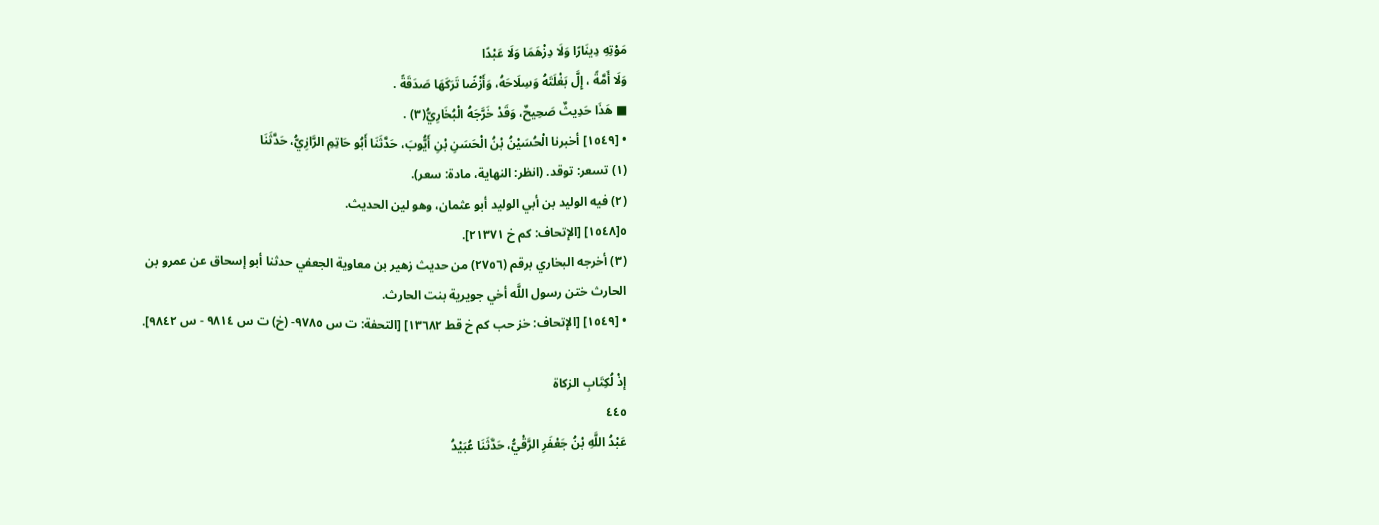مَوْتِهِ دِينَارًا وَلَا دِزْهَمَا وَلَا عَبْدًا
وَلَا أَمَّةً ، إِلَّ بَغْلَتَهُ وَسِلَاحَهُ، وَأَزْضًا تَرَكَهَا صَدَقَةً .
■ هَذَا حَدِيثٌ صَحِيحٌ، وَقَدْ خَرَّجَهُ الْبُخَارِيُّ(٣) .
• [١٥٤٩] أخبرنا الْحُسَيْنُ بْنُ الْحَسَنِ بْنِ أَيُّوبَ، حَدَّثَنَا أَبُو حَاتِمِ الرَّازِيُّ، حَدَّثَنَا
(١) تسعر: توقد. (انظر: النهاية، مادة: سعر).
(٢) فيه الوليد بن أبي الوليد أبو عثمان، وهو لين الحديث.
٥[١٥٤٨] [الإتحاف: كم خ ٢١٣٧١].
(٣) أخرجه البخاري برقم (٢٧٥٦) من حديث زهير بن معاوية الجعفي حدثنا أبو إسحاق عن عمرو بن
الحارث ختن رسول اللَّه أخي جويرية بنت الحارث.
• [١٥٤٩] [الإتحاف: خز حب كم خ قط ١٣٦٨٢] [التحفة: ت س ٩٧٨٥- (خ) ت س ٩٨١٤ - س ٩٨٤٢].

إذْ لُكِتَابِ الزكاة
٤٤٥
عَبْدُ اللَّهِ بْنُ جَعْفَرِ الرَّقْيُّ، حَدَّثَنَا عُبَيْدُ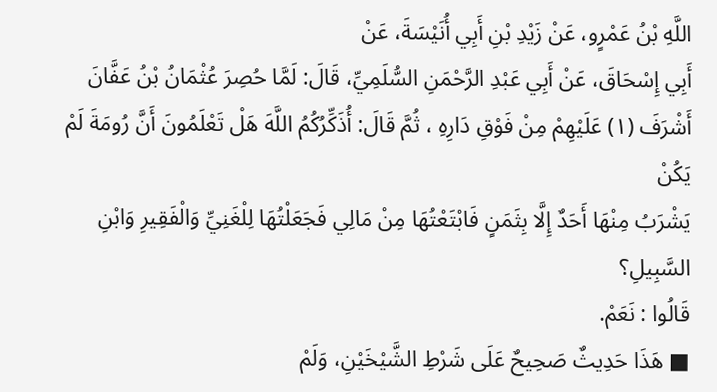اللَّهِ بْنُ عَمْرٍو، عَنْ زَيْدِ بْنِ أَبِي أُنَيْسَةَ، عَنْ
أَبِي إِسْحَاقَ، عَنْ أَبِي عَبْدِ الرَّحْمَنِ السُّلَمِيِّ، قَالَ: لَمَّا حُصِرَ عُثْمَانُ بْنُ عَفَّانَ
أَشْرَفَ (١) عَلَيْهِمْ مِنْ فَوْقِ دَارِهِ ، ثُمَّ قَالَ: أُذَكِّرُكُمُ اللَّهَ هَلْ تَعْلَمُونَ أَنَّ رُومَةَ لَمْ يَكُنْ
يَشْرَبُ مِنْهَا أَحَدٌ إِلَّا بِثَمَنٍ فَابْتَعْتُهَا مِنْ مَالِي فَجَعَلْتُهَا لِلْغَنِيِّ وَالْفَقِيرِ وَابْنِ السَّبِيلِ؟
قَالُوا : نَعَمْ.
■ هَذَا حَدِيثٌ صَحِيحٌ عَلَى شَرْطِ الشَّيْخَيْنِ، وَلَمْ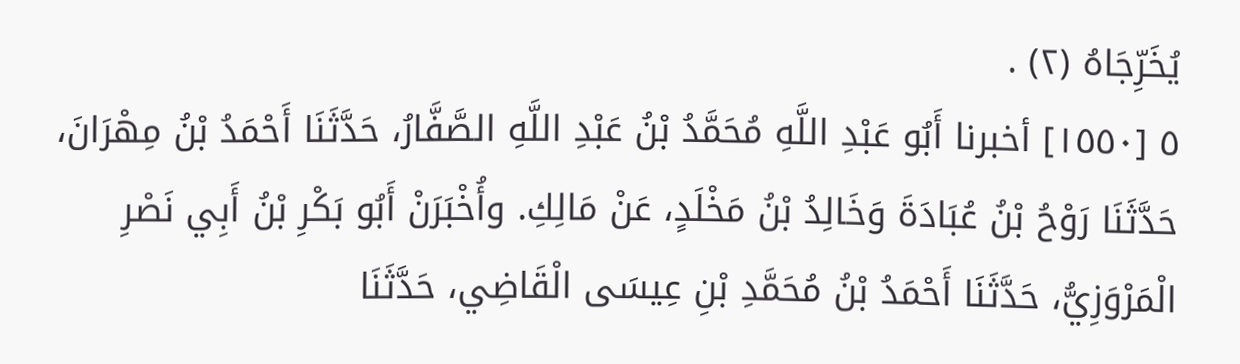يُخَرِّجَاهُ (٢) .
٥ [١٥٥٠] أخبرنا أَبُو عَبْدِ اللَّهِ مُحَمَّدُ بْنُ عَبْدِ اللَّهِ الصَّفَّارُ، حَدَّثَنَا أَحْمَدُ بْنُ مِهْرَانَ،
حَدَّثَنَا رَوْحُ بْنُ عُبَادَةَ وَخَالِدُ بْنُ مَخْلَدٍ، عَنْ مَالِكِ. وأُخْبَرَنْ أَبُو بَكْرِ بْنُ أَبِي نَصْرِ
الْمَرْوَزِيُّ، حَدَّثَنَا أَحْمَدُ بْنُ مُحَمَّدِ بْنِ عِيسَى الْقَاضِي، حَدَّثَنَا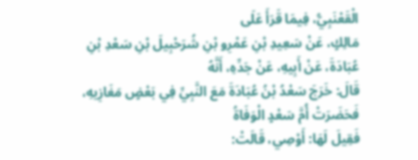الْقَعْنَبِيُّ، فِيمَا قَرَأَ عَلَى
مَالِكٍ، عَنْ سَعِيدِ بْنِ عَمْرِو بْنِ شُرَحْبِيلَ بْنِ سَعْدِ بْنِ عُبَادَةَ، عَنْ أَبِيهِ، عَنْ جَدِّهِ، أَنَّهُ
قَالَ: خَرَجَ سَعْدُ بْنُ عُبَادَةَ مَعَ النَّبِيِّ فِي بَعْضٍ مَغَازِيهِ، فَحَضَرَتْ أُمَّ سَعْدٍ الْوَفَاةُ
فَقِيلَ لَهَا: أَوْصِي، قَالَتْ: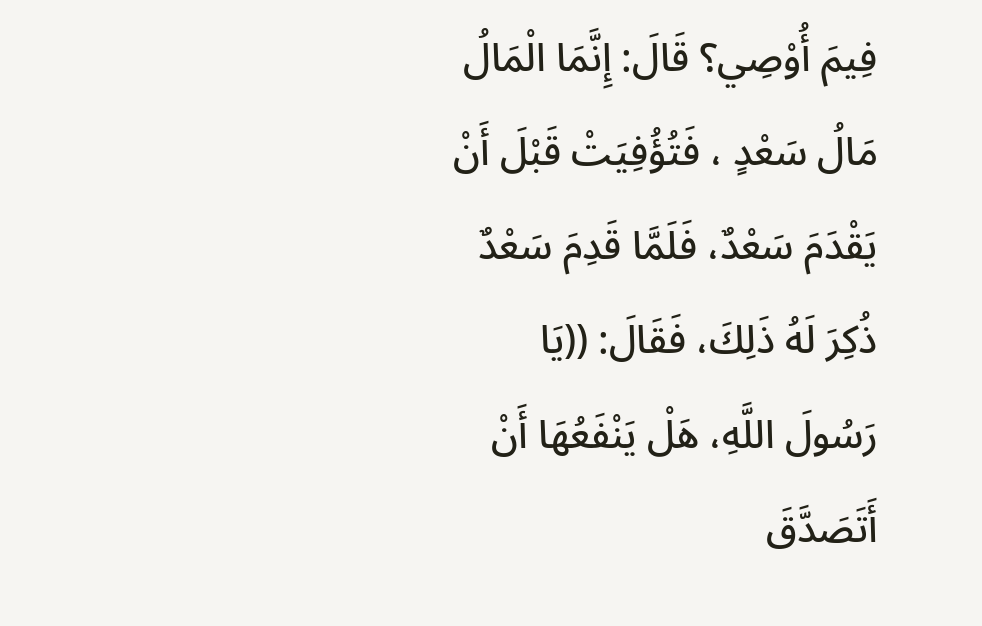فِيمَ أُوْصِي؟ قَالَ: إِنَّمَا الْمَالُ مَالُ سَعْدٍ ، فَتُؤُفِيَتْ قَبْلَ أَنْ
يَقْدَمَ سَعْدٌ، فَلَمَّا قَدِمَ سَعْدٌ ذُكِرَ لَهُ ذَلِكَ، فَقَالَ: ((يَا رَسُولَ اللَّهِ، هَلْ يَنْفَعُهَا أَنْ
أَتَصَدَّقَ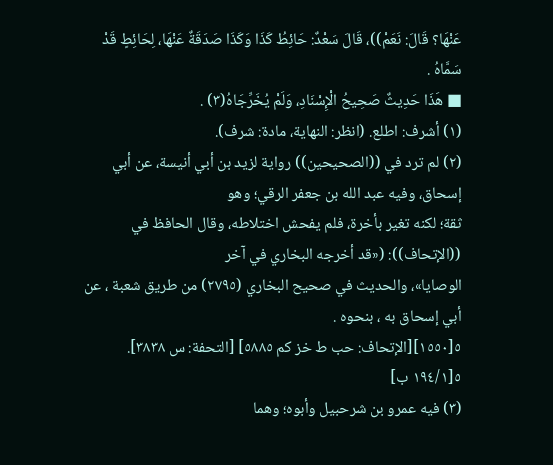عَنْهَا؟ قَالَ: نَعَمْ))، قَالَ سَعْدٌ: حَائِطُ كَذَا وَكَذَا صَدَقَةٌ عَنْهَا، لِحَائِطٍ قَدْ سَمَّاهُ .
■ هَذَا حَدِيثٌ صَحِيحُ الْإِسْنَادِ، وَلَمْ يُخَرِّجَاهُ(٣) .
(١) أشرف: اطلع. (انظر: النهاية، مادة: شرف).
(٢) لم ترد في ((الصحيحين)) رواية لزيد بن أبي أنيسة، عن أبي إسحاق، وفيه عبد الله بن جعفر الرقي؛ وهو
ثقة؛ لكنه تغير بأخرة، فلم يفحش اختلاطه، وقال الحافظ في ((الإتحاف)): («قد أخرجه البخاري في آخر
الوصايا»، والحديث في صحيح البخاري (٢٧٩٥) من طريق شعبة ، عن أبي إسحاق به ، بنحوه .
٥[١٥٥٠][الإتحاف: حب ط خز كم ٥٨٨٥] [التحفة: س ٣٨٣٨].
٥[١٩٤/١ ب]
(٣) فيه عمرو بن شرحبيل وأبوه؛ وهما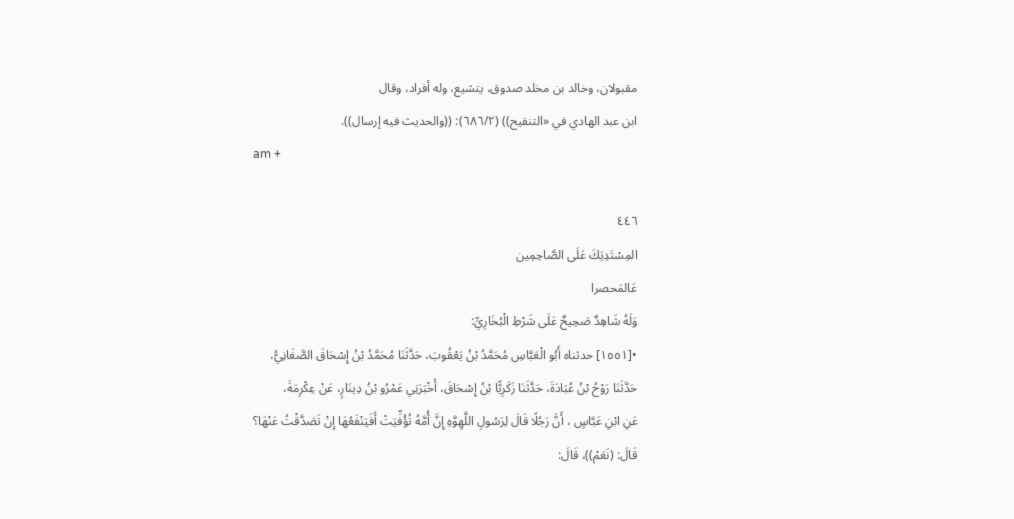مقبولان، وخالد بن مخلد صدوق، يتشيع، وله أفراد، وقال
ابن عبد الهادي في «التنقيح)) (٦٨٦/٢): ((والحديث فیه إرسال)).
am +

٤٤٦
المِسْتَدِيَكَ عَلَى الصَّاحِمِين
عَالمَحصرا
وَلَهُ شَاهِدٌ صَحِيحٌ عَلَى شَرْطِ الْبُخَارِيِّ:
•[١٥٥١] حدثناه أَبُو الْعَبَّاسِ مُحَمَّدُ بْنُ يَعْقُوبَ، حَدَّثَنَا مُحَمَّدُ بْنُ إِسْحَاقَ الصَّغَانِيُّ،
حَدَّثَنَا رَوْحُ بْنُ عُبَادَةَ، حَدَّثَنَا زَكَرِيًّا بْنُ إِسْحَاقَ، أَخْبَرَنِي عَمْرُو بْنُ دِينَارٍ، عَنْ عِكْرِمَةَ،
عَنِ ابْنِ عَبَّاسٍ ، أَنَّ رَجُلًا قَالَ لِرَسُولِ اللَّهِوَّهِ إِنَّ أُمَّهُ تُؤُفِّيَتْ أَفَيَنْفَعُهَا إِنْ تَصَدَّقْتُ عَنْهَا؟
قَالَ: (نَعَمْ))، قَالَ: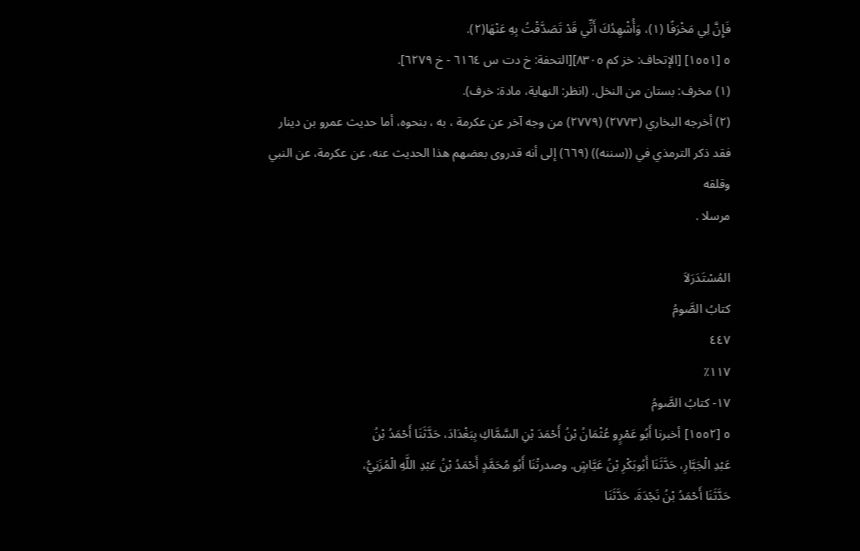فَإِنَّ لِي مَخْرَفًا (١)، وَأُشْهِدُكَ أَنِّي قَدْ تَصَدَّقْتُ بِهِ عَنْهَا(٢).
٥ [١٥٥١] [الإتحاف: خز كم ٨٣٠٥][التحفة: خ دت س ٦١٦٤ - خ ٦٢٧٩].
(١) مخرف: بستان من النخل. (انظر: النهاية، مادة: خرف).
(٢) أخرجه البخاري (٢٧٧٣) (٢٧٧٩) من وجه آخر عن عكرمة ، به ، بنحوه، أما حديث عمرو بن دينار
فقد ذكر الترمذي في ((سننه)) (٦٦٩) إلى أنه قدروى بعضهم هذا الحديث عنه، عن عكرمة، عن النبي وقلقه
مرسلا .

المُسْتَدَرَلاَ
كتابُ الصَّومُ
٤٤٧
١١٧٪
١٧- كتابُ الصَّومُ
٥ [١٥٥٢] أخبرنا أَبُو عَمْرٍو عُثْمَانُ بْنُ أَحْمَدَ بْنِ السَّمَّاكِ بِبَغْدَادَ، حَدَّثَنَا أَحْمَدُ بْنُ
عَبْدِ الْجَبَّارِ، حَدَّثَنَا أَبُوبَكْرِ بْنُ عَيَّاشٍ. وصدرتْنَا أَبُو مُحَمَّدٍ أَحْمَدُ بْنُ عَبْدِ اللَّهِ الْمُزَنِيُّ،
حَدَّثَنَا أَحْمَدُ بْنُ نَجْدَةَ، حَدَّثَنَا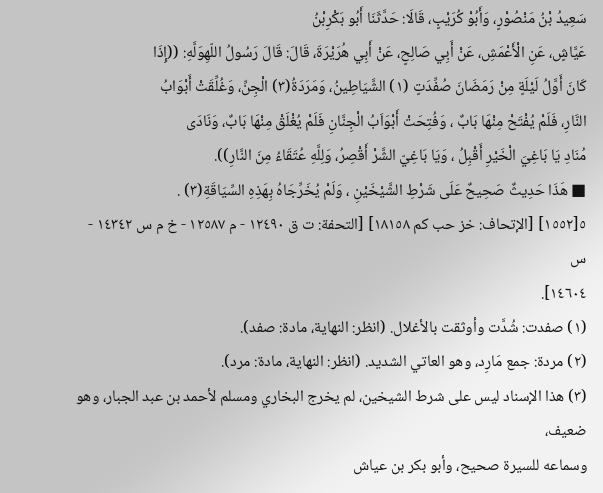سَعِيدُ بْنُ مَنْصُوْرٍ، وَأَبُوْ كُرَيْبٍ، قَالَا: حَدَّثَنَا أَبُو بَكْرِبْنُ
عَيَّاشٍ، عَنِ الْأَعْمَشِ، عَنْ أَبِي صَالِحٍ، عَنْ أَبِي هُرَيْرَةَ، قَالَ: قَالَ رَسُولُ اللّهِوَلَّهِ: ((إِذَا
كَانَ أَوَّلُ لَيْلَةٍ مِنْ رَمَضَانَ صُفِّدَتٍ (١) الشَّيَاطِينُ، وَمَرَدَةُ(٣) الْجِنِّ، وَغُلِّقَتْ أَبْوَابُ
النَّارِ، فَلَمْ يُفْتَحْ مِنْهَا بَابٌ ، وَفُتِحَتْ أَبْوَاَبُ الْجِنَّانِ فَلَمْ يُغْلَقْ مِنْهَا بَابٌ، وَنَادَى
مُنَادِ يَا بَاغِيَ الْخَيْرِ أَقْبِلُ ، وَيَا بَاغِيّ الشَّرْ أَقْصِرُ، وَلِلَّهِ عُتَقَاءُ مِنَ النَّارِ)).
■ هَذَا حَدِيثٌ صَحِيحٌ عَلَى شَرْطِ الشَّيْخَيْنِ ، وَلَمْ يُخَرِّجَاهُ بِهَذِهِ السِّيَاقَةِ(٣) .
٥[١٥٥٢] [الإتحاف: خز حب كم ١٨١٥٨] [التحفة: ت ق ١٢٤٩٠ - م ١٢٥٨٧ - خ م س ١٤٣٤٢ - س
١٤٦٠٤].
(١) صفدت: شُدَّت وأوثقت بالأغلال. (انظر: النهاية، مادة: صفد).
(٢) مردة: جمع مَارِد، وهو العاتي الشديد. (انظر: النهاية، مادة: مرد).
(٣) هذا الإسناد ليس على شرط الشيخين، لم يخرج البخاري ومسلم لأحمد بن عبد الجبار، وهو ضعيف،
وسماعه للسيرة صحيح، وأبو بكر بن عياش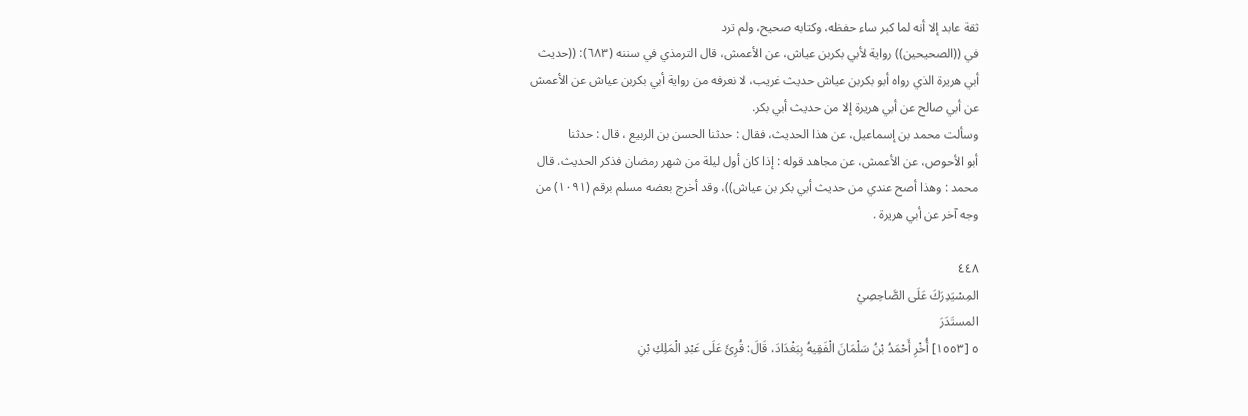ثقة عابد إلا أنه لما كبر ساء حفظه، وكتابه صحيح، ولم ترد
في ((الصحيحين)) رواية لأبي بكربن عياش، عن الأعمش، قال الترمذي في سننه (٦٨٣): ((حديث
أبي هريرة الذي رواه أبو بكربن عياش حديث غريب، لا نعرفه من رواية أبي بكربن عياش عن الأعمش
عن أبي صالح عن أبي هريرة إلا من حديث أبي بكر.
وسألت محمد بن إسماعيل، عن هذا الحديث، فقال : حدثنا الحسن بن الربيع ، قال : حدثنا
أبو الأحوص، عن الأعمش، عن مجاهد قوله : إذا كان أول ليلة من شهر رمضان فذكر الحديث. قال
محمد : وهذا أصح عندي من حديث أبي بكر بن عياش))، وقد أخرج بعضه مسلم برقم (١٠٩١) من
وجه آخر عن أبي هريرة .

٤٤٨
المِسْيَدِرَكَ عَلَى الصَّاحِصِيْ
المستَدَرَ
٥ [١٥٥٣] أُخْرِ أَحْمَدُ بْنُ سَلْمَانَ الْفَقِيهُ بِبَغْدَادَ، قَالَ: قُرِئَ عَلَى عَبْدِ الْمَلِكِ بْنِ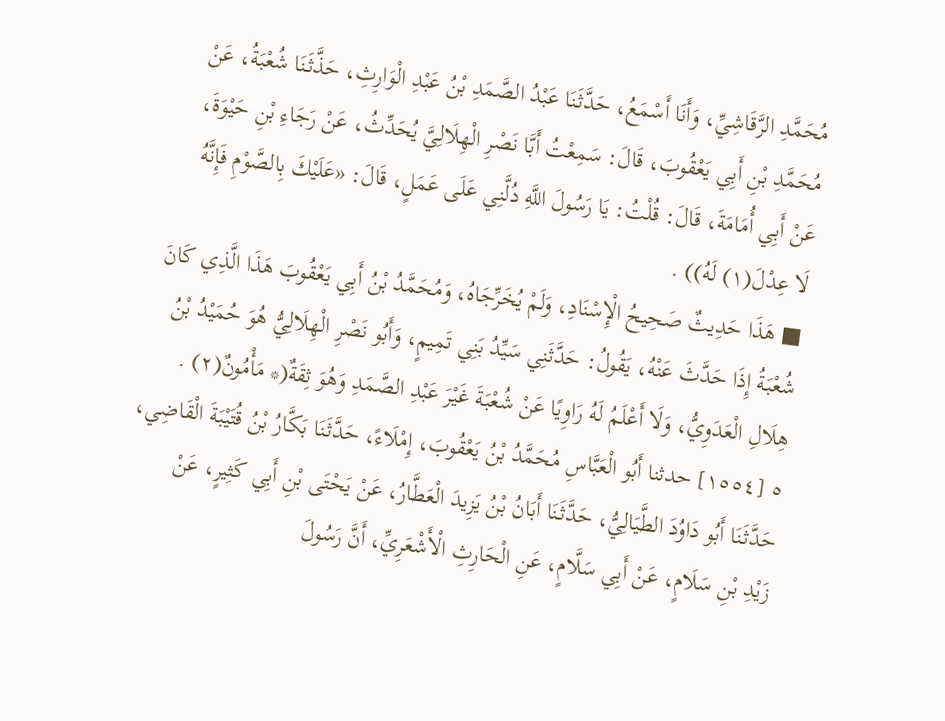مُحَمَّدِ الرَّقَاشِيِّ، وَأَنَا أَسْمَعُ، حَدَّثَنَا عَبْدُ الصَّمَدِ بْنُ عَبْدِ الْوَارِثِ، حَذَّثَنَا شُعْبَةُ، عَنْ
مُحَمَّدِ بْنِ أَبِي يَعْقُوبَ، قَالَ: سَمِعْتُ أَبَّا نَصْرِ الْهِلَالِيَّ يُحَدِّثُ، عَنْ رَجَاءِ بْنِ حَيْوَةَ،
عَنْ أَبِي أُمَامَةَ، قَالَ: قُلْتُ: يَا رَسُولَ اللَّهِ دُلَّنِي عَلَى عَمَلٍ، قَالَ: «عَلَيْكَ بِالصَّوْمِ فَإِنَّهُ
لَا عِدْلَ(١) لَهُ)) .
■ هَذَا حَدِيثٌ صَحِيحُ الْإِسْنَادِ، وَلَمْ يُخَرِّجَاهُ، وَمُحَمَّدُ بْنُ أَبِي يَعْقُوبَ هَذَا الَّذِي كَانَ
شُعْبَةُ إِذَا حَدَّثَ عَنْهُ، يَقُولُ: حَدَّثَنِي سَيِّدُ بَنِي تَمِيمٍ، وَأَبُو نَصْرِ الْهِلَالِيُّ هُوَ حُمَيْدُ بْنُ
هِلَالِ الْعَدَوِيُّ، وَلَا أَعْلَمُ لَهُ رَاوِيًا عَنْ شُعْبَةَ غَيْرَ عَبْدِ الصَّمَدِ وَهُوَ ثِقَةٌ(* مَأْمُونٌ(٢) .
٥ [١٥٥٤] حدثنا أَبُو الْعَبَّاسِ مُحَمَّدُ بْنُ يَعْقُوبَ، إِمْلَاءً، حَدَّثَنَا بَكَّارُ بْنُ قُتَيْبَةَ الْقَاضِي،
حَدَّثَنَا أَبُو دَاوُدَ الطَّيَالِيُّ، حَدَّثَنَا أَبَانُ بْنُ يَزِيدَ الْعَطَّارُ، عَنْ يَحْتَى بْنِ أَبِي كَثِيرٍ، عَنْ
زَيْدِ بْنِ سَلَامٍ، عَنْ أَبِي سَلَّامٍ، عَنِ الْحَارِثِ الْأَشْعَرِيِّ، أَنَّ رَسُولَ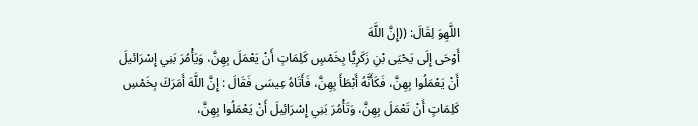اللَّهِوَ لِقَالَ: ((إِنَّ اللَّهَ
أَوْحَى إِلَى يَحْيَى بْنِ زَكَرِيًّا بِخَمْسٍ كَلِمَاتٍ أَنْ یَعْمَلَ بِهِنَّ، وَيَأْمُرَ بَنِي إِسْرَائیلَ
أَنْ يَعْمَلُوا بِهِنَّ، فَكَأَنَّهُ أَبْطَأَ بِهِنَّ، فَأَتَاهُ عِيسَى فَقَالَ : إِنَّ اللَّهَ أَمَرَكَ بِخَمْسِ
كَلِمَاتٍ أَنْ تَعْمَلَ بِهِنَّ، وَتَأْمُرَ بَنِي إِسْرَائِيلَ أَنْ يَعْمَلُوا بِهِنَّ،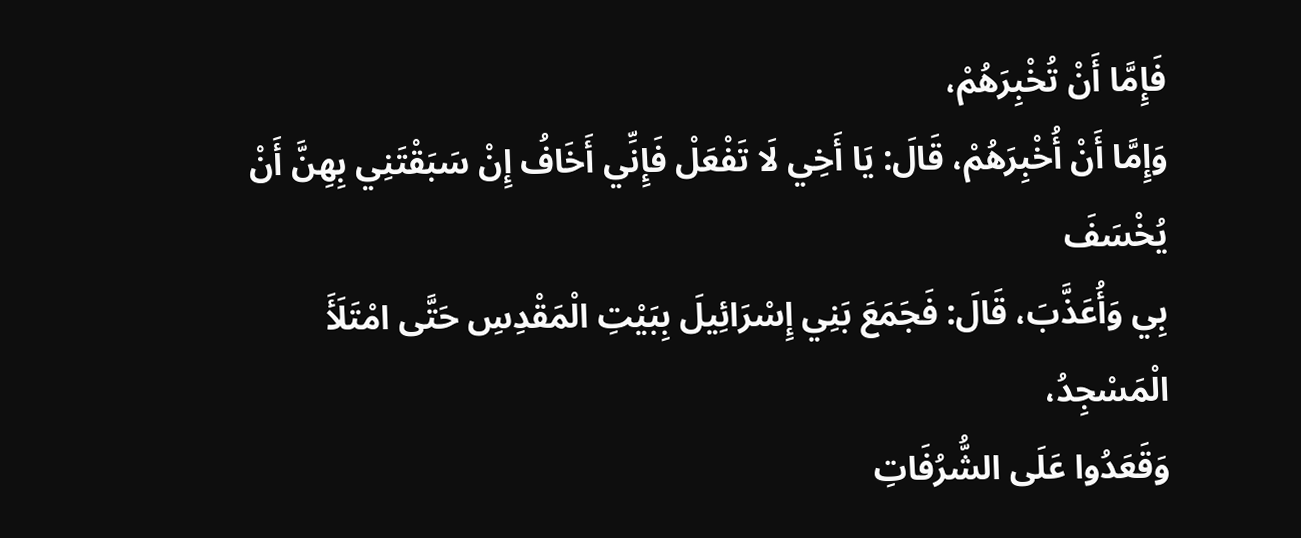فَإِمَّا أَنْ تُخْبِرَهُمْ،
وَإِمَّا أَنْ أُخْبِرَهُمْ، قَالَ: يَا أَخِي لَا تَفْعَلْ فَإِنِّي أَخَافُ إِنْ سَبَقْتَنِي بِهِنَّ أَنْ يُخْسَفَ
بِي وَأُعَذَّبَ، قَالَ: فَجَمَعَ بَنِي إِسْرَائِيلَ بِبَيْتِ الْمَقْدِسِ حَتَّى امْتَلَأَ الْمَسْجِدُ،
وَقَعَدُوا عَلَى الشُّرُفَاتِ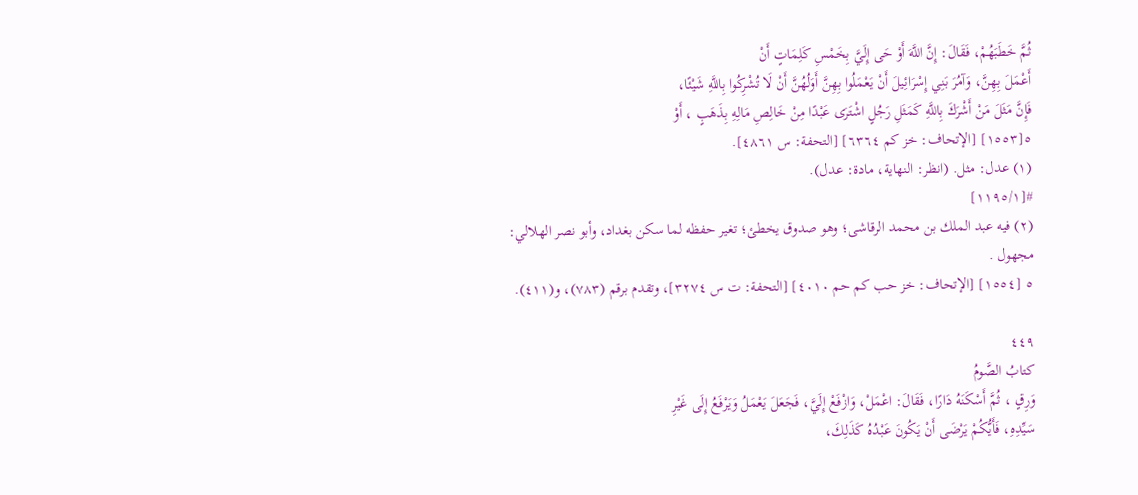ثُمَّ خَطَبَهُمْ، فَقَالَ: إِنَّ اللَّهَ أَوْ حَى إِلَيَّ بِخَمْسِ كَلِمَاتٍ أَنْ
أَعْمَلَ بِهِنَّ، وَآمُرَ بَنِي إِسْرَائِيلَ أَنْ يَعْمَلُوا بِهِنَّ أَوَلُهُنَّ أَنْ لَا تُشْرِكُوا بِاللَّهِ شَيْئًا،
فَإِنَّ مَثَلَ مَنْ أَشْرَكَ بِاللَّهِ كَمَثَلِ رَجُلٍ اشْتَرَى عَبْدًا مِنْ خَالِصِ مَالِهِ بِذَهَبٍ ، أَوْ
٥[١٥٥٣] [الإتحاف: خز كم ٦٣٦٤] [التحفة: س ٤٨٦١].
(١) عدل: مثل. (انظر: النهاية، مادة: عدل).
#[١١٩٥/١]
(٢) فيه عبد الملك بن محمد الرقاشى؛ وهو صدوق يخطئ؛ تغير حفظه لما سكن بغداد، وأبو نصر الهلالي:
مجهول .
٥ [١٥٥٤] [الإتحاف: خز حب كم حم ٤٠١٠] [التحفة: ت س ٣٢٧٤]، وتقدم برقم (٧٨٣)، و(٤١١).

٤٤٩
كتابُ الصَّومُ
وَرِقٍ ، ثُمَّ أَسْكَنَهُ دَارًا، فَقَالَ: اعْمَلْ، وَازْفَعْ إِلَيَّ، فَجَعَلَ يَعْمَلُ وَيَرْفَعُ إِلَى غَيْرِ
سَيِّدِهِ، فَأَيُّكُمْ يَرْضَى أَنْ يَكُونَ عَبْدُهُ كَذَلِكَ،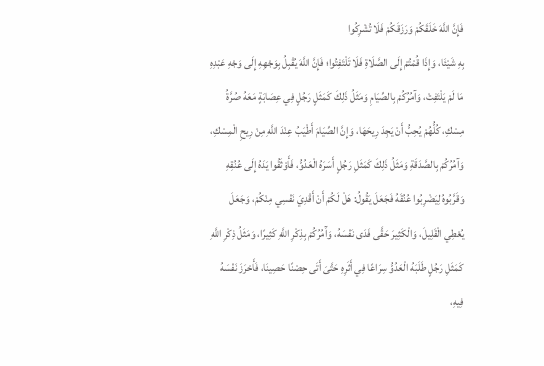فَإِنَّ اللَّهَ خَلَقَكُمْ وَرَزَقَكُمْ فَلَا تُشْرِكُوا
بِهِ شَيْئَا، وَإِذَا قُمْتُمْ إِلَى الصَّلَاةِ فَلَا تَلْتَفِتُوا؛ فَإِنَّ اللَّهَ يُقْبِلُ بِوَجْهِهِ إِلَى وَجْهِ عَبْدِهِ
مَا لَمْ يَلْتَفِتْ، وَآمُرُكُمْ بِالصِّيَامِ وَمَثَلُ ذَلِكَ كَمَثَلٍ رَجُلٍ فِي عِصَابَةٍ مَعَهُ صُرَّةُ
مِسْكِ، كُلُّهُمْ يُحِبُّ أَنْ يَجِدَ رِيحَهَا، وَإِنَّ الصِّيَامَ أَطْيَبُ عِنْدَ اللَّهِ مِنْ رِيحِ الْمِسْكِ،
وَآمُرُكُمْ بِالصَّدَقَةِ وَمَثَلُ ذَلِكَ كَمَثَلِ رَجُلٍ أَسَرَهُ الْعَدُوُّ، فَأَوْثَقُوا يَدَهُ إِلَى عُنُقِهِ
وَقَرَّبُوهُ لِيَضْرِبُوا عُنُقَهُ فَجَعَلَ يَقُولُ: هَلْ لَكُمْ أَنْ أَقْدِيَ نَفْسِي مِنْكُمْ، وَجَعَلَ
يُعْطِي الْقَلِيلَ، وَالْكَثِيرَ حَقَّى فَدَى نَفْسَهُ، وَآَمُرُكُمْ بِذِكْرِ اللَّهِ كَثِيرًا، وَمَثَلُ ذِكْرِ اللَّهِ
كَمَثَلِ رَجُلٍ طَلَبَهُ الْعَدُوُّ سِرَاعًا فِي أَثَرِهِ حَتَّىَ أَتَى حِصْنًا حَصِينَا، فَأَحْرَزَ نَفْسَهُ
فِيهِ،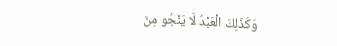وَكَذَلِكَ الْعَبْدُ لَا يَنْجُو مِنَ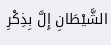الشَّيْطَانِ إِلَّ بِذِكْرِ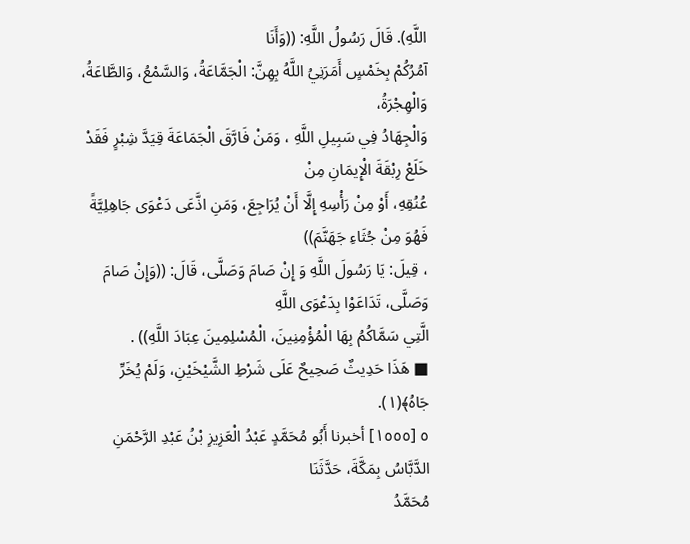اللَّهِ). قَالَ رَسُولُ اللَّهِ: ((وَأَنَا
آمُرُكُمْ بِخَمْسٍ أَمَرَنِيُ اللَّهُ بِهِنَّ: الْجَمَّاعَةُ، وَالسَّمْعُ، وَالطَّاعَةُ، وَالْهِجْرَةُ،
وَالْجِهَادُ فِي سَبِيلِ اللَّهِ ، وَمَنْ فَارَّقَ الْجَمَاعَةَ قِيَدَّ شِبْرٍ فَقَدْ خَلَعْ رِبْقَةَ الْإِيمَانِ مِنْ
عُنُقِهِ، أَوْ مِنْ رَأْسِهِ إِلَّا أَنْ يُرَاجِعَ، وَمَنِ اذَّعَى دَعْوَى جَاهِلِيَّةً فَهُوَ مِنْ جُثَاءِ جَهَنَّمَ))
، قِيلَ: يَا رَسُولَ اللَّهِ وَ إِنْ صَامَ وَصَلَّى، قَالَ: ((وَإِنْ صَامَ وَصَلَّى، تَدَاعَوْا بِدَعْوَى اللَّهِ
الَّتِي سَمَّاكُمُ بِهَا الْمُؤْمِنِينَ، الْمُسْلِمِينَ عِبَادَ اللَّهِ)) .
■ هَذَا حَدِيثٌ صَحِيحٌ عَلَى شَرْطِ الشَّيْخَيْنِ، وَلَمْ يُخَرِّ جَاهُ﴾(١).
٥ [١٥٥٥] أخبرنا أَبُو مُحَمَّدٍ عَبْدُ الْعَزِيزِ بْنُ عَبْدِ الرَّحْمَنِ الدَّبَّاسُ بِمَكَّةَ، حَدَّثَنَا
مُحَمَّدُ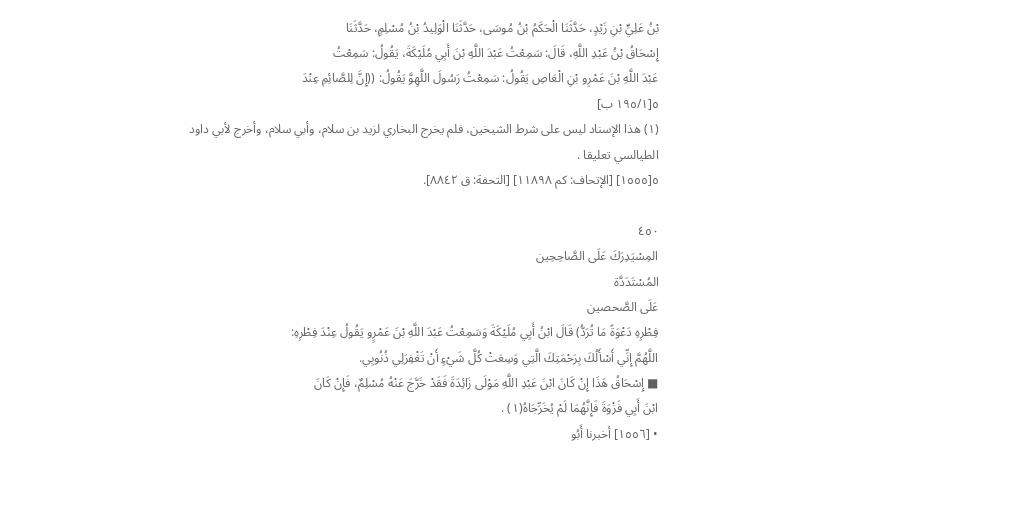بْنُ عَلِيٍّ بْنِ زَيْدٍ، حَدَّثَنَا الْحَكَمُ بْنُ مُوسَى، حَدَّثَنَا الْوَلِيدُ بْنُ مُسْلِمٍ، حَدَّثَنَا
إِسْحَاقُ بْنُ عَبْدِ اللَّهِ، قَالَ: سَمِعْتُ عَبْدَ اللَّهِ بْنَ أَبِي مُلَيْكَةَ، يَقُولُ: سَمِعْتُ
عَبْدَ اللَّهِ بْنَ عَمْرِو بْنِ الْعَاصِ يَقُولُ: سَمِعْتُ رَسُولَ اللَّهِوَّ يَقُولُ: ((إِنَّ لِلصَّائِمِ عِنْدَ
٥[١٩٥/١ ب]
(١) هذا الإسناد لیس على شرط الشیخین، فلم يخرج البخاري لزید بن سلام، وأبي سلام، وأخرج لأبي داود
الطيالسي تعليقا .
٥[١٥٥٥] [الإتحاف: كم ١١٨٩٨] [التحفة: ق ٨٨٤٢].

٤٥٠
المِسْيَدِرَكَ عَلَى الصَّاحِحِين
المُسْتَدَدَّة
عَلَى الصَّحصين
فِطْرِهِ دَعْوَةً مَا تُرَدُّ) قَالَ ابْنُ أَبِي مُلَيْكَةَ وَسَمِعْتُ عَبْدَ اللَّهِ بْنَ عَمْرٍو يَقُولُ عِنْدَ فِطْرِهِ:
اللَّهُمَّ إِنِّي أَسْأَلُكَ بِرَحْمَتِكَ الَّتِي وَسِعَتْ كُلَّ شَيْءٍ أَنْ تَغْفِرَلِي ذُنُوبِي.
■ إِسْحَاقُ هَذَا إِنْ كَانَ ابْنَ عَبْدِ اللَّهِ مَوْلَى زَائِدَةَ فَقَدْ خَرَّجَ عَنْهُ مُسْلِمٌ، فَإِنْ کَانَ
ابْنَ أَبِي فَزْوَةَ فَإِنَّهُمَا لَمْ يُخَرِّجَاهُ(١) .
• [١٥٥٦] أخبرنا أَبُو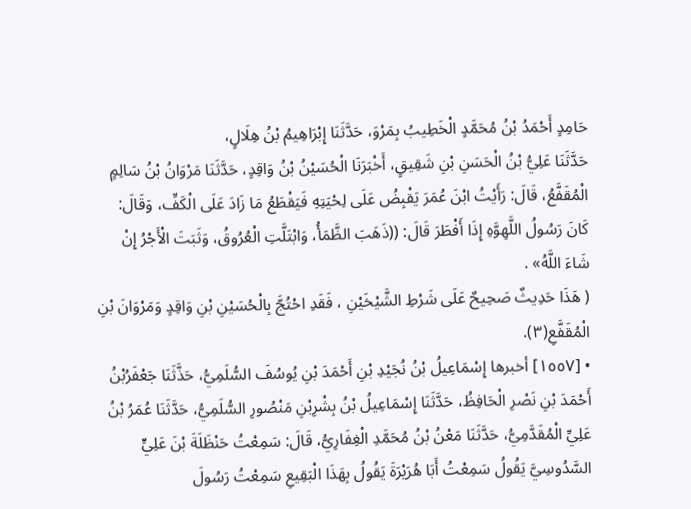حَامِدٍ أَحْمَدُ بْنُ مُحَمَّدٍ الْخَطِيبُ بِمَرْوَ، حَدَّثَنَا إِبْرَاهِيمُ بْنُ هِلَالٍ،
حَدَّثَنَا عَلِيُّ بْنُ الْحَسَنِ بْنِ شَقِيقٍ، أَخْبَرَنَا الْحُسَيْنُ بْنُ وَاقِدٍ، حَدَّثَنَا مَرْوَانُ بْنُ سَالِمٍ
الْمُقَفَّعُ، قَالَ: رَأَيْتُ ابْنَ عُمَرَ يَقْبِضُ عَلَى لِحْيَتِهِ فَيَقْطَعُ مَا زَادَ عَلَى الْكَفِّ، وَقَالَ:
كَانَ رَسُولُ اللَّهِوَّهِ إِذَا أَفْطَرَ قَالَ: ((ذَهَبَ الظَّمَأُ، وَابْتَلَّتِ الْعُرُوقُ، وَثَبَتَ الْأَجْرُ إِنْ
شَاءَ اللَّهُ» .
( هَذَا حَدِيثٌ صَحِيحٌ عَلَى شَرْطِ الشَّيْخَيْنِ ، فَقَدِ احْتُجَّ بِالْحُسَيْنِ بْنِ وَاقِدٍ وَمَرْوَانَ بْنِ
الْمُقَفَّعِ(٣).
• [١٥٥٧] أخبرها إِسْمَاعِيلُ بْنُ نُجَيْدِ بْنِ أَحْمَدَ بْنِ يُوسُفَ السُّلَمِيُّ، حَذَّثَنَا جَعْفَرُبْنُ
أَحْمَدَ بْنِ نَصْرِ الْحَافِظُ، حَدَّثَنَا إِسْمَاعِيلُ بْنُ بِشْرِبْنِ مَنْصُورِ السُّلَمِيُّ، حَدَّثَنَا عُمَرُ بْنُ
عَلِيِّ الْمُقَدَّمِيُّ، حَدَّثَنَا مَعْنُ بْنُ مُحَمَّدِ الْغِفَارِيُّ، قَالَ: سَمِعْتُ حَنْظَلَةَ بْنَ عَلِيٍّ
السَّدُوسِيَّ يَقُولُ سَمِعْتُ أَبَا هُرَيْرَةَ يَقُولُ بِهَذَا الْبَقِيعِ سَمِعْتُ رَسُولَ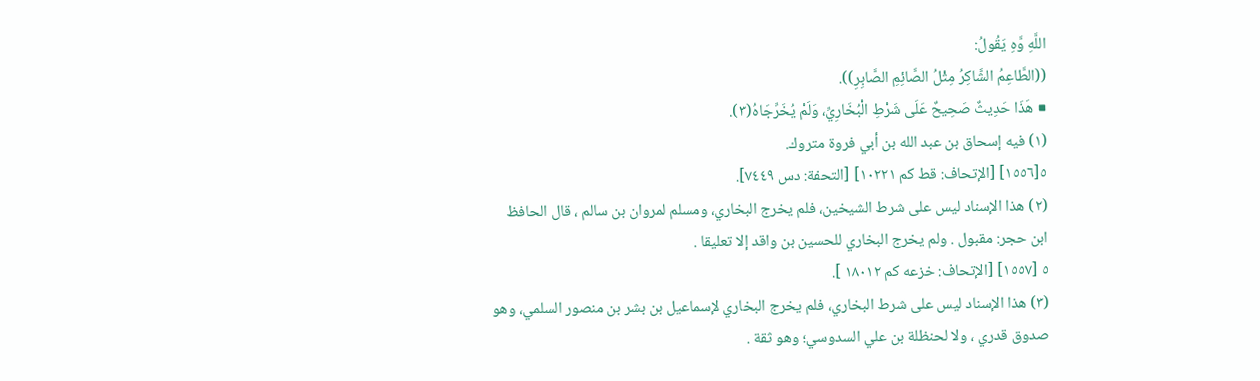اللَّهِ وَّهِ يَقُولُ:
((الطَّاعِمُ الشَّاكِرُ مِثْلُ الصَّائِمِ الصَّابِرِ)).
■ هَذَا حَدِيثٌ صَحِيحٌ عَلَى شَرْطِ الْبُخَارِيِّ، وَلَمْ يُخَرِّجَاهُ(٣).
(١) فیه إسحاق بن عبد الله بن أبي فروة متروك.
٥[١٥٥٦] [الإتحاف: قط كم ١٠٢٢١] [التحفة: دس ٧٤٤٩].
(٢) هذا الإسناد ليس على شرط الشيخين، فلم يخرج البخاري، ومسلم لمروان بن سالم ، قال الحافظ
ابن حجر: مقبول . ولم يخرج البخاري للحسين بن واقد إلا تعليقا .
٥ [١٥٥٧] [الإتحاف: خزعه كم ١٨٠١٢ ].
(٣) هذا الإسناد ليس على شرط البخاري، فلم يخرج البخاري لإسماعيل بن بشر بن منصور السلمي، وهو
صدوق قدري ، ولا لحنظلة بن علي السدوسي؛ وهو ثقة .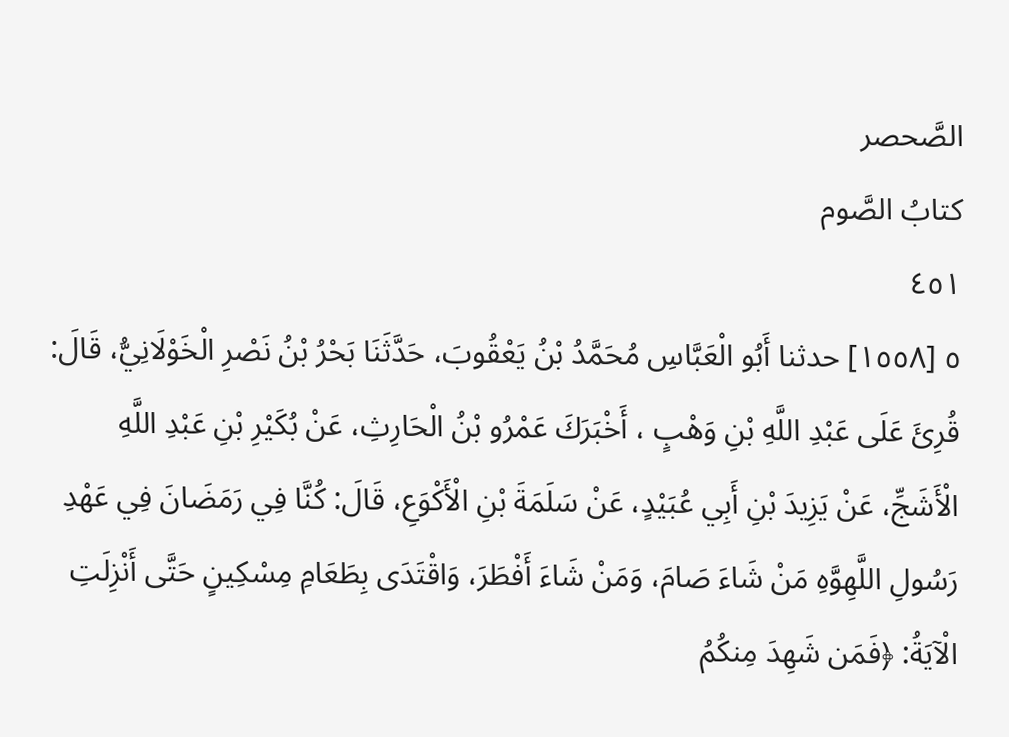الصَّحصر
كتابُ الصَّوم
٤٥١
٥ [١٥٥٨] حدثنا أَبُو الْعَبَّاسِ مُحَمَّدُ بْنُ يَعْقُوبَ، حَدَّثَنَا بَحْرُ بْنُ نَصْرِ الْخَوْلَانِيُّ، قَالَ:
قُرِئَ عَلَى عَبْدِ اللَّهِ بْنِ وَهْبٍ ، أَخْبَرَكَ عَمْرُو بْنُ الْحَارِثِ، عَنْ بُكَيْرِ بْنِ عَبْدِ اللَّهِ
الْأَشَجِّ، عَنْ يَزِيدَ بْنِ أَبِي عُبَيْدٍ، عَنْ سَلَمَةَ بْنِ الْأَكْوَعِ، قَالَ: كُنَّا فِي رَمَضَانَ فِي عَهْدِ
رَسُولِ اللَّهِوَّهِ مَنْ شَاءَ صَامَ، وَمَنْ شَاءَ أَفْطَرَ، وَاقْتَدَى بِطَعَامِ مِسْكِينٍ حَتَّى أَنْزِلَتِ
الْآيَةُ: ﴿فَمَن شَهِدَ مِنكُمُ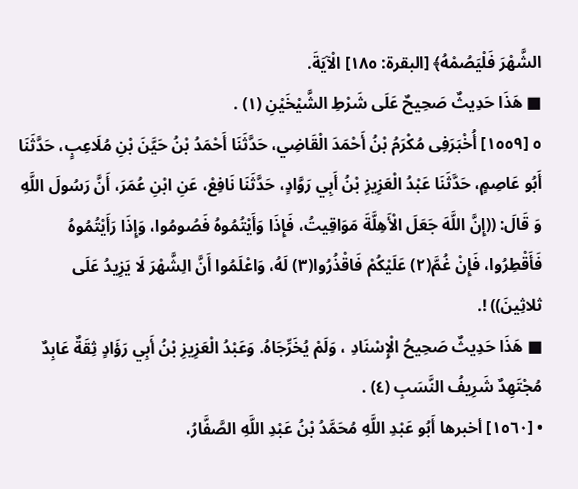الشَّهْرَ فَلْيَصُمْهُ﴾ [البقرة: ١٨٥] الْآيَةَ.
■ هَذَا حَدِيثٌ صَحِيحٌ عَلَى شَرْطِ الشَّيْخَيْنِ (١) .
٥ [١٥٥٩] أُخْبَرَفِى مُكْرَمُ بْنُ أَحْمَدَ الْقَاضِي، حَدَّثَنَا أَحْمَدُ بْنُ حَيَّنَ بْنِ مُلَاعِبٍ، حَدَّثَنَا
أَبُو عَاصِمٍ، حَدَّثَنَا عَبْدُ الْعَزِيزِ بْنُ أَبِي رَوَّادٍ، حَدَّثَنَا نَافِعْ، عَنِ ابْنِ عُمَرَ، أَنَّ رَسُولَ اللَّهِ
وَ قَالَ: ((إِنَّ اللَّهَ جَعَلَ الْأَهِلَّةَ مَوَاقِيتُ، فَإِذَا وَأَيْتُمُوهُ فَصُومُوا، وَإِذَا رَأَيْتُمُوهُ
فَأَقْطِرُوا، فَإِنْ غُمَّ(٢) عَلَيْكُمْ فَاقْذُرُوا(٣) لَهُ، وَاعْلَمُوا أَنَّ الِشَّهْرَ لَا يَزِيدُ عَلَى
ثلاثِینَ)) !.
■ هَذَا حَدِيثٌ صَحِيحُ الْإِسْنَادِ ، وَلَمْ يُخَرِّجَاهُ. وَعَبْدُ الْعَزِيزِ بْنُ أَبِي رَؤَادٍ ثِقَةٌ عَابِدٌ
مُجْتَهِدٌ شَرِيفُ النَّسَبِ (٤) .
• [١٥٦٠] أخبرها أَبُو عَبْدِ اللَّهِ مُحَمَّدُ بْنُ عَبْدِ اللَّهِ الصَّفَّارُ،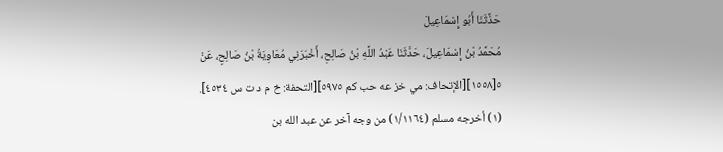حَذَّثَنَا أَبُو إِسْمَاعِيلَ
مُحَمَّدُ بْنُ إِسْمَاعِيلَ، حَدَّثَنَا عَبْدُ اللَّهِ بْنُ صَالِحِ، أَخْبَرَنِي مُعَاوِيَةُ بْنُ صَالِحٍ، عَنْ
٥[١٥٥٨][الإتحاف: مي خز عه حب كم ٥٩٧٥][التحفة: خ م د ت س ٤٥٣٤].
(١) أخرجه مسلم (١/١١٦٤) من وجه آخر عن عبد الله بن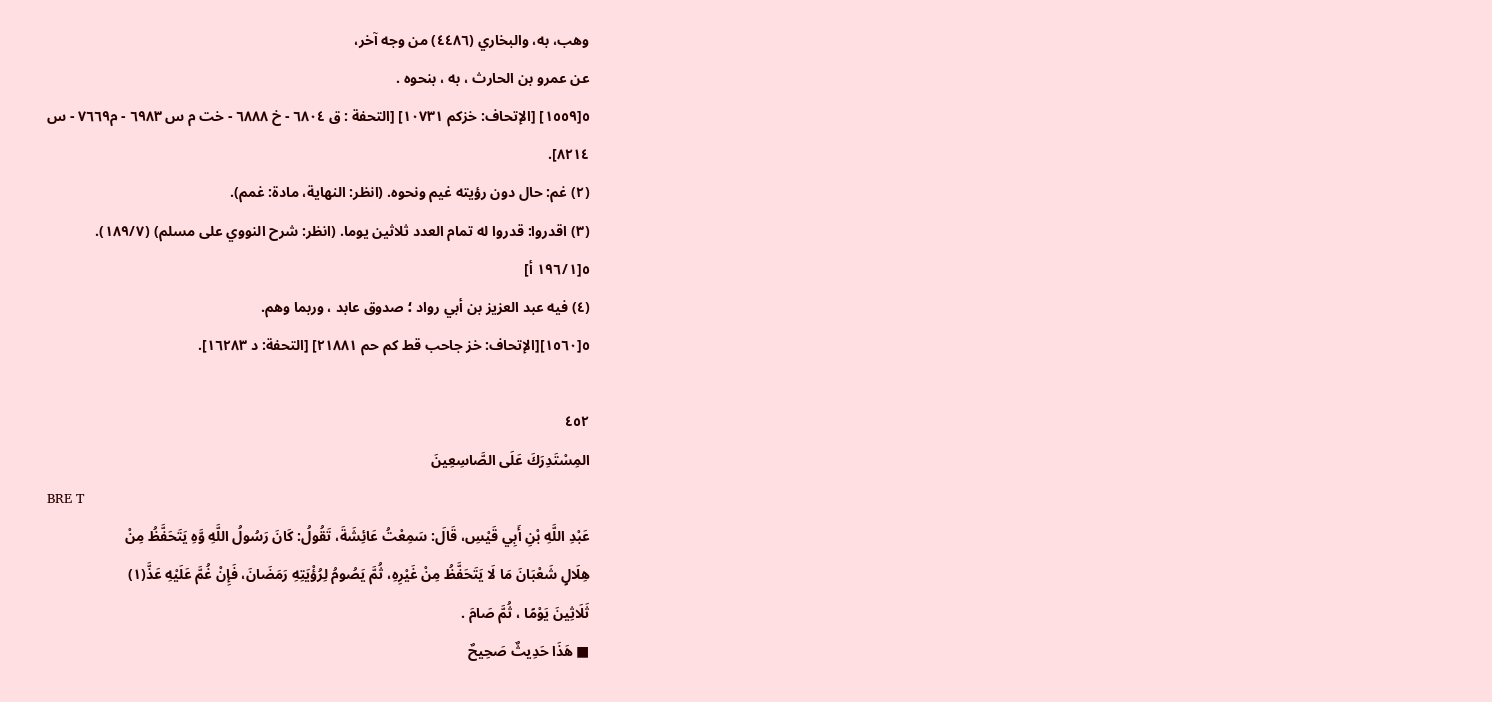وهب، به، والبخاري (٤٤٨٦) من وجه آخر،
عن عمرو بن الحارث ، به ، بنحوه .
٥[١٥٥٩] [الإتحاف: خزكم ١٠٧٣١] [التحفة : ق ٦٨٠٤ - خ ٦٨٨٨ - خت م س ٦٩٨٣ - م٧٦٦٩ - س
٨٢١٤].
(٢) غم: حال دون رؤيته غيم ونحوه. (انظر: النهاية، مادة: غمم).
(٣) اقدروا: قدروا له تمام العدد ثلاثين يوما. (انظر: شرح النووي على مسلم) (١٨٩/٧).
٥[١٩٦/١ أ]
(٤) فیه عبد العزيز بن أبي رواد ؛ صدوق عابد ، وربما وهم.
٥[١٥٦٠][الإتحاف: خز جاحب قط كم حم ٢١٨٨١] [التحفة: د ١٦٢٨٣].

٤٥٢
المِسْتَدِرَكَ عَلَى الصَّاسِعِينَ
BRE T
عَبْدِ اللَّهِ بْنِ أَبِي قَيْسِ، قَالَ: سَمِعْتُ عَائِشَةَ، تَقُولُ: كَانَ رَسُولُ اللَّهِ وَّهِ يَتَحَفَّظُ مِنْ
هِلَالٍ شَعْبَانَ مَا لَا يَتَحَفَّظُ مِنْ غَيْرِهِ، ثُمَّ يَصُومُ لِرُؤْيَتِهِ رَمَضَانَ، فَإِنْ غُمَّ عَلَيْهِ عَذَّ(١)
ثَلَاثِينَ يَوْمًا ، ثُمَّ صَامَ .
■ هَذَا حَدِيثٌ صَحِيحٌ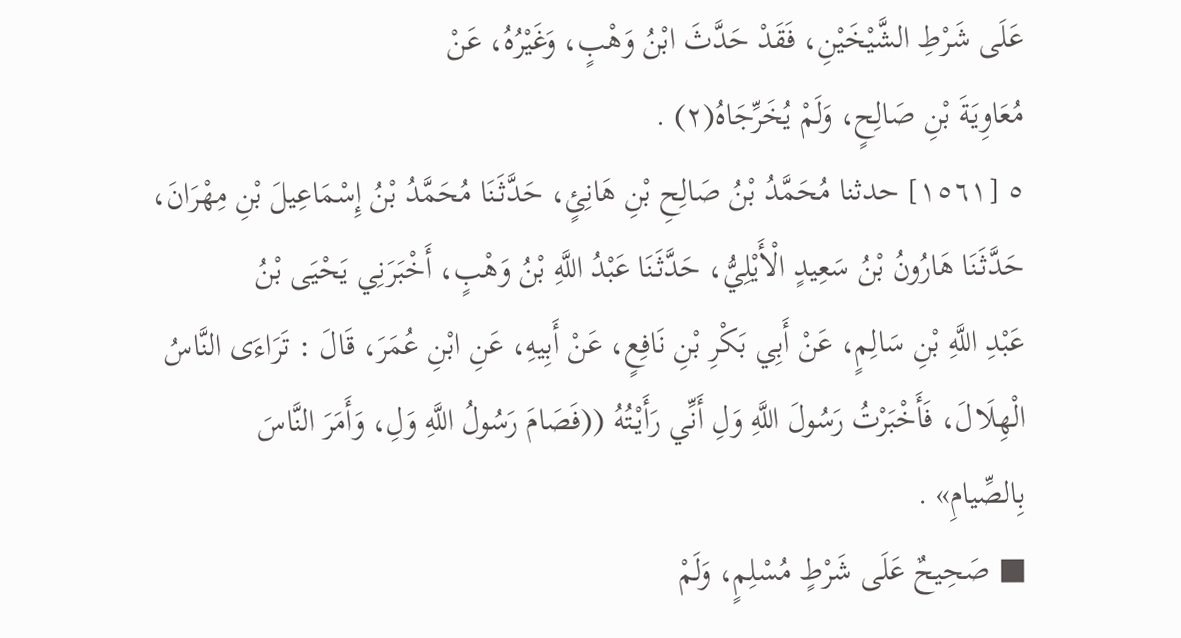عَلَى شَرْطِ الشَّيْخَيْنِ، فَقَدْ حَدَّثَ ابْنُ وَهْبٍ، وَغَيْرُهُ، عَنْ
مُعَاوِيَةَ بْنِ صَالِحٍ، وَلَمْ يُخَرِّجَاهُ(٢) .
٥ [١٥٦١] حدثنا مُحَمَّدُ بْنُ صَالِحِ بْنِ هَانِئٍ، حَدَّثَنَا مُحَمَّدُ بْنُ إِسْمَاعِيلَ بْنِ مِهْرَانَ،
حَدَّثَنَا هَارُونُ بْنُ سَعِيدٍ الْأَيْلِيُّ، حَدَّثَنَا عَبْدُ اللَّهِ بْنُ وَهْبٍ، أَخْبَرَنِي يَحْيَى بْنُ
عَبْدِ اللَّهِ بْنِ سَالِمٍ، عَنْ أَبِي بَكْرِ بْنِ نَافِعٍ، عَنْ أَبِيهِ، عَنِ ابْنِ عُمَرَ، قَالَ : تَرَاءَى النَّاسُ
الْهِلَالَ، فَأَخْبَرْتُ رَسُولَ اللَّهِ وَلِ أَنِّي رَأَيْتُهُ ((فَصَامَ رَسُولُ اللَّهِ وَلِ، وَأَمَرَ النَّاسَ
بِالصِّیامِ» .
■ صَحِيحٌ عَلَى شَرْطٍ مُسْلِمٍ، وَلَمْ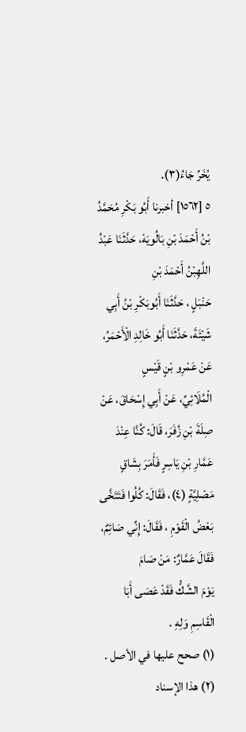يُخَرِّ جَاءُ(٣).
٥ [١٥٦٢] أخبرنا أَبُو بَكْرِ مُحَمَّدُ بْنُ أَحْمَدَ بْنِ بَالُويَهْ، حَدَّثَنَا عَبْدُ اللَّهِبْنُ أَحْمَدَ بْنِ
حَنْبَلٍ ، حَدَّثَنَا أَبُوبَكْرِ بْنُ أَبِي شَيْئَةَ، حَدَّثَنَا أَبُو خَالِدِ الْأَحْمَرُ، عَنْ عَمْرِو بْنٍ قَيْسٍ
الْمُلَائِيِّ، عَنْ أَبِي إِسْحَاقَ، عَنْ صِلَةَ بْنِ زُفَرَ، قَالَ: كُنَّا عِنْدَ عَمَّارِ بْنِ يَاسِرٍ فَأَمَرَ بِشَاقٍ
مَصْلِيَّةٍ (٤)، فَقَالَ: كُلُوا فَتَتَخَّى بَعْضُ الْقَوْمِ ، فَقَالَ: إِنِّي صَائِمٌ، فَقَالَ عَمَّارٌ: مَنْ صَامَ
يَوْمَ الشَّكُّ فَقَدْ عَصَى أَبَا الْقَاسِمِ وَلِهِ .
(١) صحح عليها في الأصل .
(٢) هذا الإسناد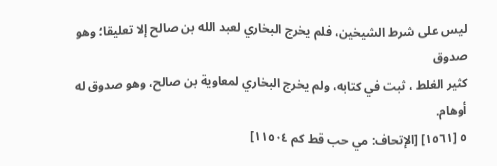ليس على شرط الشيخين، فلم يخرج البخاري لعبد الله بن صالح إلا تعليقا؛ وهو صدوق
كثير الغلط ، ثبت في كتابه، ولم يخرج البخاري لمعاوية بن صالح، وهو صدوق له أوهام.
٥ [١٥٦١] [الإتحاف: مي حب قط كم ١١٥٠٤]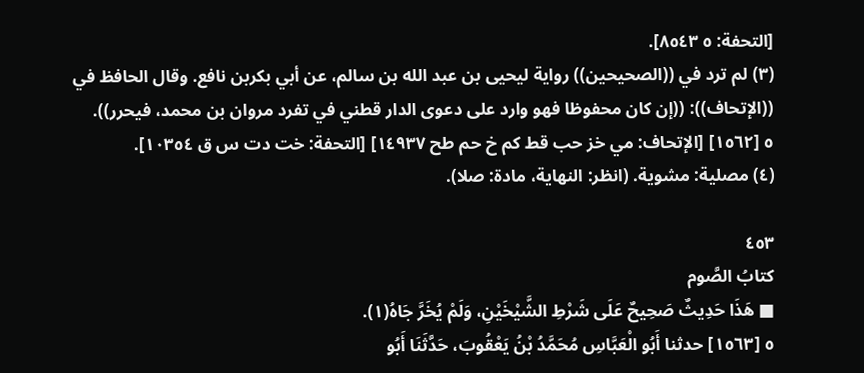[التحفة: ٥ ٨٥٤٣].
(٣) لم ترد في ((الصحيحين)) رواية ليحيى بن عبد الله بن سالم، عن أبي بكربن نافع. وقال الحافظ في
((الإتحاف)): ((إن كان محفوظا فهو وارد على دعوى الدار قطني في تفرد مروان بن محمد، فيحرر)).
٥ [١٥٦٢] [الإتحاف: مي خز حب قط كم خ حم طح ١٤٩٣٧] [التحفة: خت دت س ق ١٠٣٥٤].
(٤) مصلية: مشوية. (انظر: النهاية، مادة: صلا).

٤٥٣
كتابُ الصَّوم
■ هَذَا حَدِيثٌ صَحِيحٌ عَلَى شَرْطِ الشَّيْخَيْنِ، وَلَمْ يُخَرَّ جَاهُ(١).
٥ [١٥٦٣] حدثنا أَبُو الْعَبَّاسِ مُحَمَّدُ بْنُ يَعْقُوبَ، حَدَّثَنَا أَبُو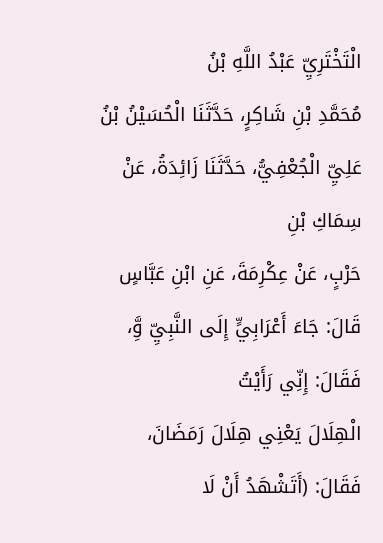الْتَخْتَرِيِّ عَبْدُ اللَّهِ بْنُ
مُحَمَّدِ بْنِ شَاكِرٍ، حَدَّثَنَا الْحُسَيْنُ بْنُ عَلِيِّ الْجُعْفِيُّ، حَدَّثَنَا زَائِدَةُ، عَنْ سِمَاكِ بْنِ
حَرْبٍ، عَنْ عِكْرِمَةَ، عَنِ ابْنِ عَبَّاسٍ قَالَ: جَاءَ أَعْرَابِيٍّ إِلَى النَّبِيِّ وَِّ، فَقَالَ: إِنِّي رَأَيْتُ
الْهِلَالَ يَعْنِي هِلَالَ رَمَضَانَ، فَقَالَ: (أَتَشْهَدُ أَنْ لَا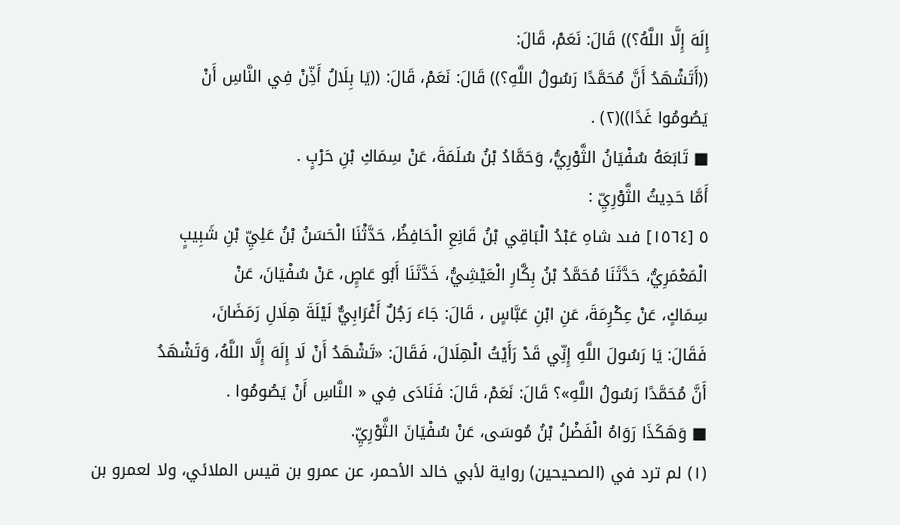إِلَهَ إِلَّا اللَّهُ؟)) قَالَ: نَعَمْ، قَالَ:
((أَتَشْهَدُ أَنَّ مُحَمَّدًا رَسُولُ اللَّهِ؟)) قَالَ: نَعَمْ، قَالَ: ((يَا بِلَالُ أَذِّنْ فِي النَّاسِ أَنْ
يَصُومُوا غَدًا))(٢) .
■ تَابَعَهُ سُفْيَانُ الثَّوْرِيُّ، وَحَمَّادُ بْنُ سُلَمَةَ، عَنْ سِمَاكِ بْنِ حَرْبٍ .
أَمَّا حَدِيثُ الثَّوْرِيِّ :
٥ [١٥٦٤] فىد شاهِ عَبْدُ الْبَاقِي بْنُ قَانِعِ الْحَافِظُ، حَدَّثْنَا الْحَسَنُ بْنُ عَلِيِّ بْنِ شَبِيبٍ
الْمَعْمَرِيُّ، حَدَّثَنَا مُحَمَّدُ بْنُ بِكَّارِ الْعَيْشِيُّ، خَدَّثَنَا أَبُو عَاصٍِ، عَنْ سُفْيَانَ، عَنْ
سِمَاكٍ، عَنْ عِكْرِمَةَ، عَنِ ابْنِ عَبَّاسٍ ، قَالَ: جَاءَ رَجُلٌ أَغْرَابِيٌّ لَيْلَةَ هِلَالِ رَمَضَانَ،
فَقَالَ: يَا رَسُولَ اللَّهِ إِنِّي قَدْ رَأَيْتُ الْهِلَالَ، فَقَالَ: «تَشْهَدُ أَنْ لَا إِلَهَ إِلَّا اللَّهُ، وَتَشْهَدُ
أَنَّ مُحَمَّدًا رَسُولُ اللَّهِ»؟ قَالَ: نَعَمْ، قَالَ: فَنَادَى فِي « النَّاسِ أَنْ يَصُومُوا .
■ وَهَكَذَا رَوَاهُ الْفَضْلُ بْنُ مُوسَى، عَنْ سُفْيَانَ الثَّوْرِيِّ.
(١) لم ترد في (الصحيحين) رواية لأبي خالد الأحمر، عن عمرو بن قيس الملائي، ولا لعمرو بن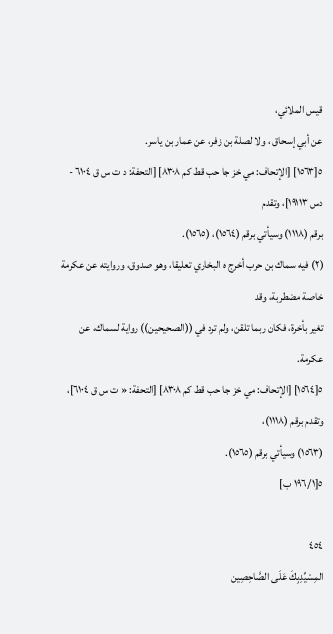قيس الملائي،
عن أبي إسحاق ، ولا لصلة بن زفر، عن عمار بن ياسر.
٥[١٥٦٣] [الإتحاف: مي خز جا حب قط كم ٨٣٠٨] [التحفة: د ت س ق ٦١٠٤ - دس ١٩١١٣]، وتقدم
برقم (١١١٨) وسيأتي برقم (١٥٦٤)، (١٥٦٥).
(٢) فيه سماك بن حرب أخرج ه البخاري تعليقا، وهو صدوق، وروايته عن عكرمة خاصة مضطربة، وقد
تغير بأخرة، فكان ربما تلقن، ولم ترد في ((الصحيحين)) رواية لسماك، عن عكرمة.
٥[١٥٦٤] [الإتحاف: مي خز جا حب قط كم ٨٣٠٨] [التحفة: « ت س ق ٦١٠٤]، وتقدم برقم (١١١٨)،
(١٥٦٣) وسيأتي برقم (١٥٦٥).
٥[١٩٦/١ ب]

٤٥٤
المِسْيِّدِبِكَ عَلَى الصَّاحِصِين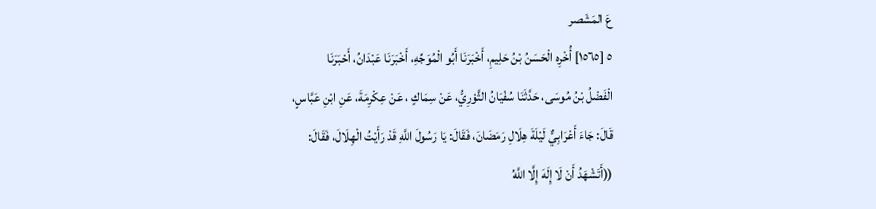عَ المَشَصر
٥ [١٥٦٥] أُخْرِه الْحَسَنُ بْنُ حَلِيمِ، أَخْبَرَنَا أَبُو الْمُوَجِّهِ، أَخْبَرَنَا عَبْدَانُ، أَحْبَرَنَا
الْفَضْلُ بْنُ مُوسَى، حَدَّثَنَا سُفْيَانُ الثَّوْرِيُّ، عَنْ سِمَاكٍ ، عَنْ عِكْرِمَةَ، عَنِ ابْنِ عَبَّاسٍ،
قَالَ: جَاءَ أَعْرَابِيٌّ لَيْلَةَ هِلَالِ رَمَضَانَ، فَقَالَ: يَا رَسُولَ اللَّهِ قَدْ رَأَيْتُ الْهِلَالَ، فَقَالَ:
((أَتَشْهَدُ أَنْ لَا إِلَهَ إِلَّا اللَّهُ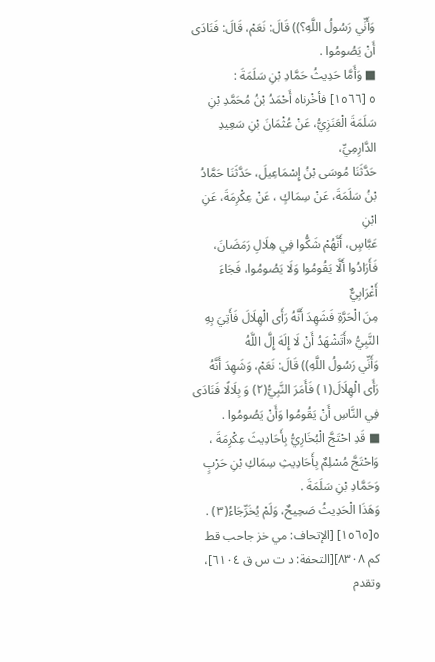وَأَنِّي رَسُولُ اللَّهِ؟)) قَالَ: نَعَمْ، قَالَ: فَنَادَى أَنْ يَصُومُوا .
■ وَأَمَّا حَدِيثُ حَمَّادِ بْنِ سَلَمَةَ :
٥ [١٥٦٦] فأخْرناه أَحْمَدُ بْنُ مُحَمَّدِ بْنِ سَلَمَةَ الْعَنَزِيُّ، عَنْ عُثْمَانَ بْنِ سَعِيدِ الدَّارِمِيِّ،
حَدَّثَنَا مُوسَى بْنُ إِسْمَاعِيلَ، حَدَّثَنَا حَمَّادُ بْنُ سَلَمَةَ، عَنْ سِمَاكٍ ، عَنْ عِكْرِمَةَ، عَنِ ابْنِ
عَبَّاسٍ، أَنَّهُمْ شَكُّوا فِي هِلَالِ رَمَضَانَ، فَأَرَادُوا أَلَّا يَقُومُوا وَلَا يَصُومُوا، فَجَاءَ أَغْرَابِيٌّ
مِنَ الْحَرَّةِ فَشَهِدَ أَنَّهُ رَأَى الْهِلَالَ فَأَتِيَ بِهِ النَّبِيُّ «أَتَشْهَدُ أَنْ لَا إِلَهَ إِلَّ اللَّهُ
وَأَنِّي رَسُولُ اللَّهِ)) قَالَ: نَعَمْ، وَشَهِدَ أَنَّهُ رَأَى الْهِلَالَ(١) فَأَمَرَ النَّبِيُّ(٢) وَ بِلَالًا فَنَادَى
فِي النَّاسِ أَنْ يَقُومُوا وَأَنْ يَصُومُوا .
■ قَدِ احْتَجَّ الْبُخَارِيُّ بِأَحَادِيثَ عِكْرِمَةَ ، وَاحْتَجَّ مُسْلِمٌ بِأَحَادِيثِ سِمَاكِ بْنِ حَرْبٍ
وَحَمَّادِ بْنِ سَلَمَةَ .
وَهَذَا الْحَدِيثُ صَحِيحٌ، وَلَمْ يُخَرِّجَاءُ(٣) .
٥[١٥٦٥] [الإتحاف: مي خز جاحب قط كم ٨٣٠٨][التحفة: د ت س ق ٦١٠٤]، وتقدم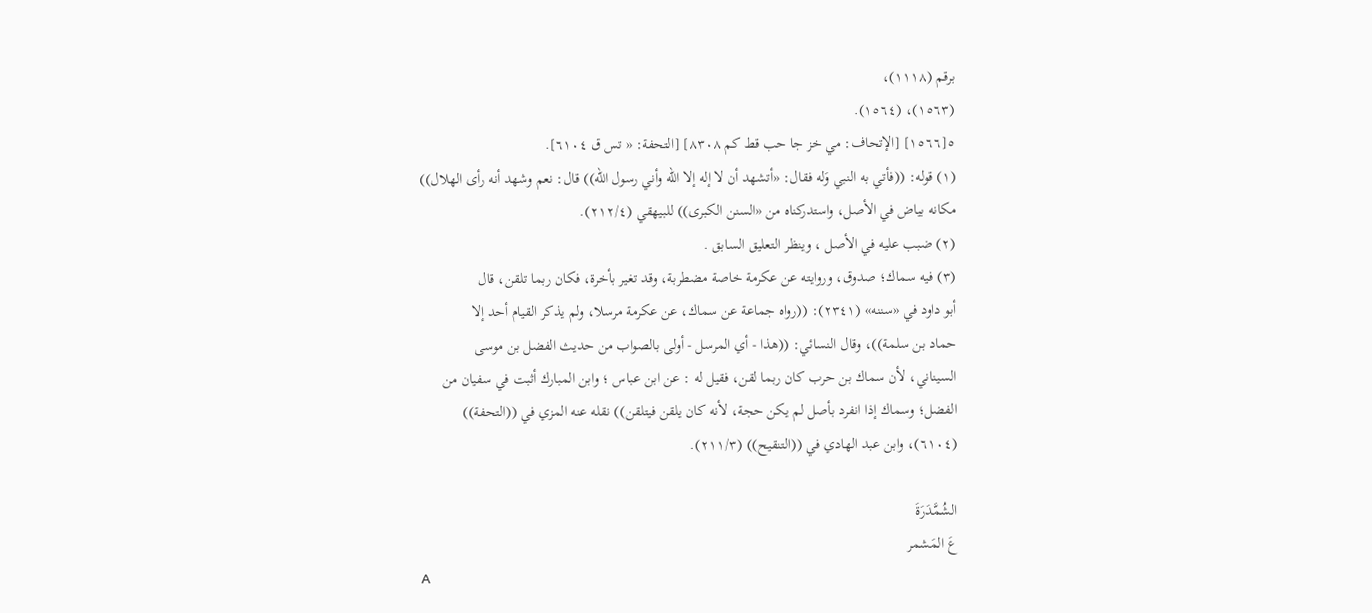برقم (١١١٨)،
(١٥٦٣)، (١٥٦٤).
٥[١٥٦٦] [الإتحاف: مي خز جا حب قط كم ٨٣٠٨] [التحفة: « تس ق ٦١٠٤].
(١) قوله: ((فأتي به النبي وَله فقال: «أتشهد أن لا إله إلا الله وأني رسول الله)) قال: نعم وشهد أنه رأى الهلال))
مكانه بیاض في الأصل، واستدركناه من «السنن الكبرى)) للبيهقي (٢١٢/٤).
(٢) ضبب عليه في الأصل ، وينظر التعليق السابق .
(٣) فيه سماك؛ صدوق، وروايته عن عكرمة خاصة مضطربة، وقد تغير بأخرة، فكان ربما تلقن، قال
أبو داود في «سننه» (٢٣٤١): ((رواه جماعة عن سماك، عن عكرمة مرسلا، ولم يذكر القيام أحد إلا
حماد بن سلمة))، وقال النسائي: ((هذا - أي المرسل - أولى بالصواب من حديث الفضل بن موسى
السيناني، لأن سماك بن حرب كان ربما لقن، فقيل له : عن ابن عباس ؛ وابن المبارك أثبت في سفيان من
الفضل؛ وسماك إذا انفرد بأصل لم يكن حجة، لأنه كان يلقن فيتلقن)) نقله عنه المزي في ((التحفة))
(٦١٠٤)، وابن عبد الهادي في ((التنقيح)) (٢١١/٣).

الشُمَّدَرَةَ
عَ المَشمر
A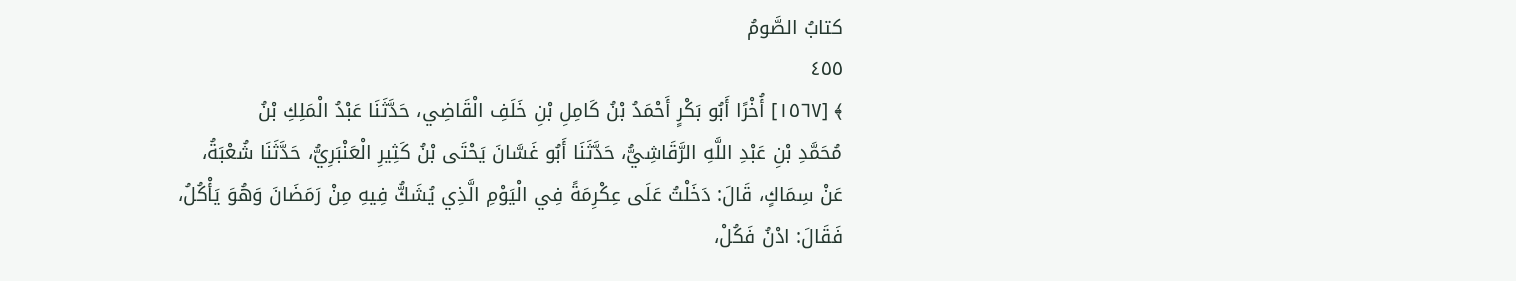كتابُ الصَّومُ
٤٥٥
﴾ [١٥٦٧] أُخْرًا أَبُو بَكْرٍ أَحْمَدُ بْنُ كَامِلِ بْنِ خَلَفِ الْقَاضِي، حَدَّثَنَا عَبْدُ الْمَلِكِ بْنُ
مُحَمَّدِ بْنِ عَبْدِ اللَّهِ الرَّقَاشِيُّ، حَدَّثَنَا أَبُو غَسَّانَ يَحْتَى بْنُ كَثِيرِ الْعَنْبَرِيُّ، حَدَّثَنَا شُعْبَةُ،
عَنْ سِمَاكٍ، قَالَ: دَخَلْتُ عَلَى عِكْرِمَةً فِي الْيَوْمِ الَّذِي يُشَكُّ فِيهِ مِنْ رَمَضَانَ وَهُوَ يَأْكُلُ،
فَقَالَ: ادْنُ فَكُلْ،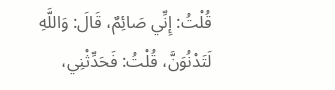قُلْتُ: إِنِّي صَائِمٌ، قَالَ: وَاللَّهِ لَتَدْنُوَنَّ، قُلْتُ: فَحَدِّثْنِي،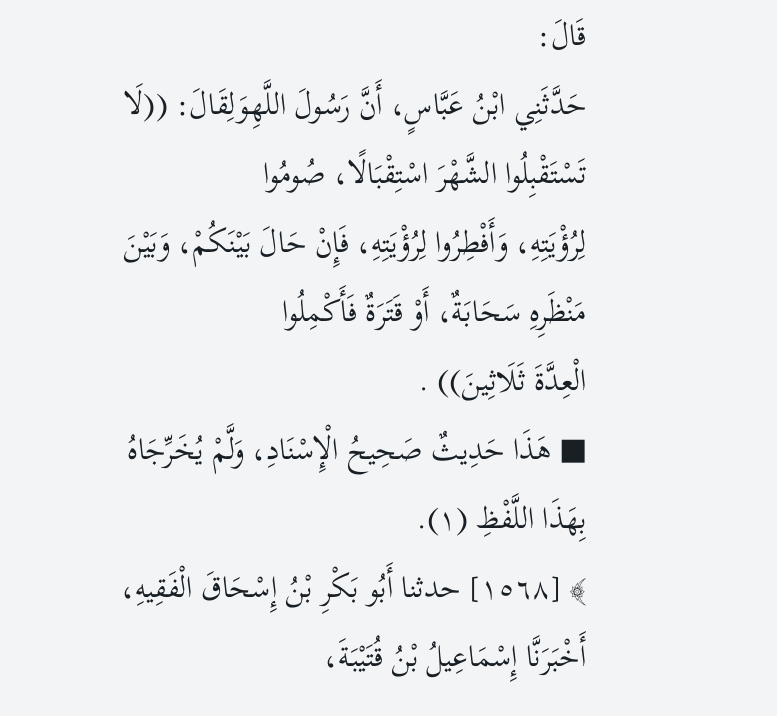قَالَ:
حَدَّثَنِي ابْنُ عَبَّاسٍ، أَنَّ رَسُولَ اللَّهِوَلِقَالَ: ((لَا تَسْتَقْبِلُوا الشَّهْرَ اسْتِقْبَالًا، صُومُوا
لِرُؤْيَتِهِ، وَأَفْطِرُوا لِرُؤْيَتِهِ، فَإِنْ حَالَ بَيْنَكُمْ، وَبَيْنَ مَنْظَرِهِ سَحَابَةٌ، أَوْ قَتَرَةٌ فَأَكْمِلُوا
الْعِدَّةَ ثَلَاثِينَ)) .
■ هَذَا حَدِيثٌ صَحِيحُ الْإِسْنَادِ، وَلَّمْ يُخَرِّجَاهُ بِهَذَا اللَّفْظِ (١).
﴾ [١٥٦٨] حدثنا أَبُو بَكْرِ بْنُ إِسْحَاقَ الْفَقِيهِ، أَخْبَرَنَّا إِسْمَاعِيلُ بْنُ قُتَيْبَةَ،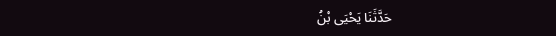حَدَّثَنَا يَحْيَى بْنُ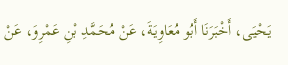يَحْيَى، أَخْبَرَنَا أَبُو مُعَاوِيَةَ، عَنْ مُحَمَّدِ بْنِ عَمْرِوَ، عَنْ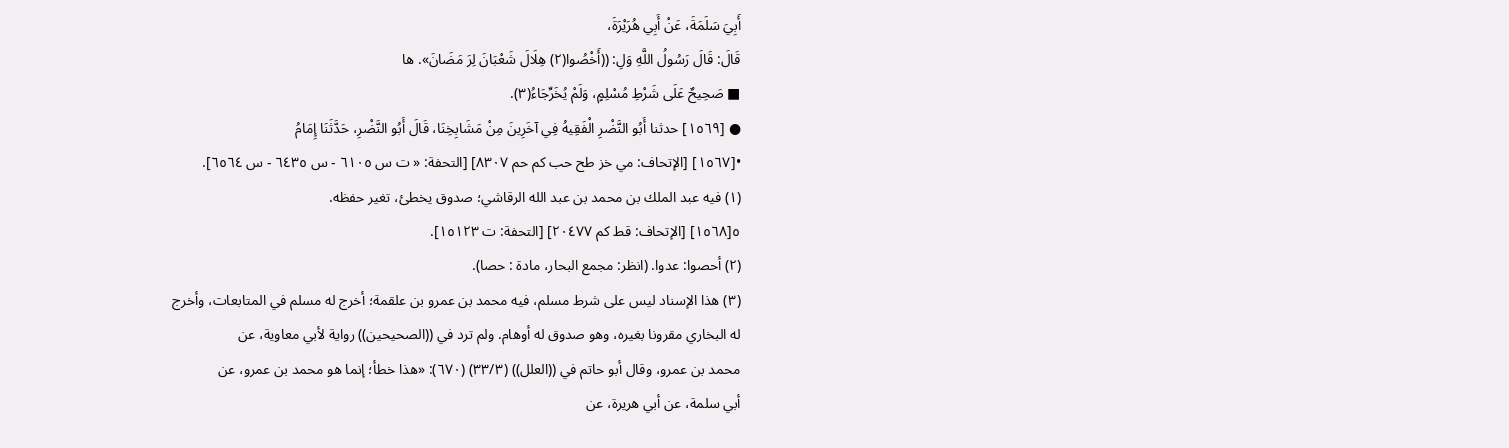أَبِيَ سَلَمَةَ، عَنْ أَبِي هُرَيْرَةَ،
قَالَ: قَالَ رَسُولُ اللَّهِ وَلِ: ((أَخْصُوا(٢) هِلَالَ شَعْبَانَ لِرَ مَضَانَ». ها
■ صَحِيحٌ عَلَى شَرْطِ مُسْلِمٍ، وَلَمْ يُخَرِّجَاءُ(٣).
● [١٥٦٩] حدثنا أَبُو النَّضْرِ الْفَقِيهُ فِي آخَرِينَ مِنْ مَشَابِخِنَا، قَالَ أَبُو النَّضْرِ، حَدَّثَنَا إِمَامُ
•[١٥٦٧] [الإتحاف: مي خز طح حب كم حم ٨٣٠٧] [التحفة: « ت س ٦١٠٥ - س ٦٤٣٥ - س ٦٥٦٤].
(١) فيه عبد الملك بن محمد بن عبد الله الرقاشي؛ صدوق يخطئ، تغير حفظه.
٥[١٥٦٨] [الإتحاف: قط كم ٢٠٤٧٧] [التحفة: ت ١٥١٢٣].
(٢) أحصوا: عدوا. (انظر: مجمع البحار، مادة : حصا).
(٣) هذا الإسناد ليس على شرط مسلم، فيه محمد بن عمرو بن علقمة؛ أخرج له مسلم في المتابعات، وأخرج
له البخاري مقرونا بغيره، وهو صدوق له أوهام. ولم ترد في ((الصحيحين)) رواية لأبي معاوية، عن
محمد بن عمرو، وقال أبو حاتم في ((العلل)) (٣٣/٣) (٦٧٠): «هذا خطأ؛ إنما هو محمد بن عمرو، عن
أبي سلمة، عن أبي هريرة، عن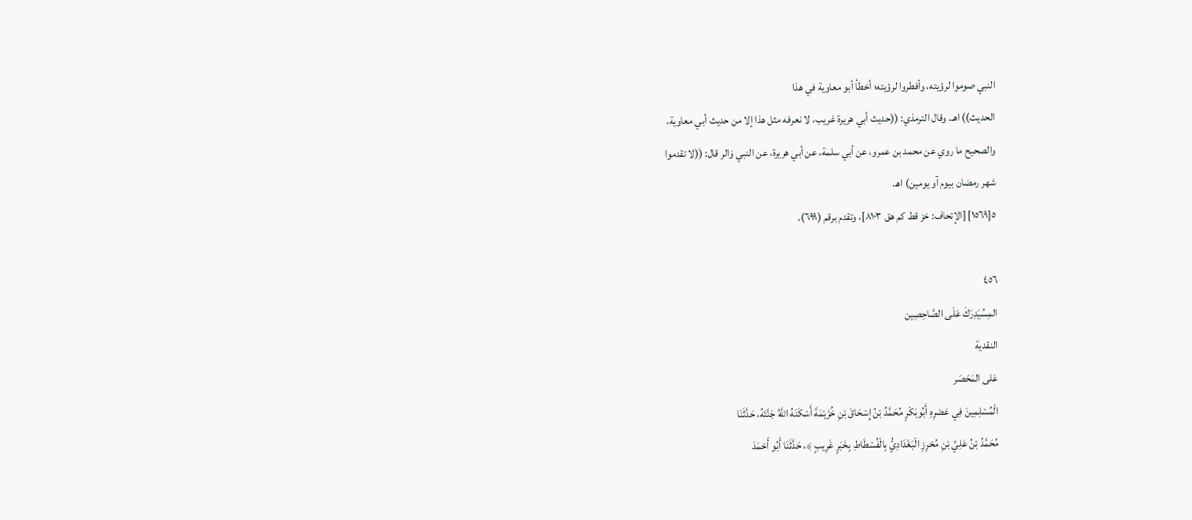النبي صوموا لرؤيته، وأفطروا لرؤيته؛ أخطأ أبو معاوية في هذا
الحديث)) اهـ. وقال الترمذي: ((حديث أبي هريرة غريب، لا نعرفه مثل هذا إلا من حديث أبي معاوية،
والصحيح ما روي عن محمد بن عمرو، عن أبي سلمة، عن أبي هريرة، عن النبي وَالر قال: ((لا تقدموا
شهر رمضان بیوم آو یومین) اهـ.
٥[١٥٦٩] [الإتحاف: خز قط كم هق ٨١٠٣]، وتقدم برقم (٦٩٩).

٤٥٦
المِسُيَدِرَكَ عَلَى الصَّاحِصِين
النقدية
عَلى المَحَصَر
الْمُسْلِمِينَ فِي عَصْرِهِ أَبُوبَكْرٍ مُحَمَّدُ بْنُ إِسْحَاقَ بْنِ خُزَيْمَةَ أَسْكَنَهُ اللَّهُ جَنَّتَهُ، حَدَّثَنَا
مُحَمَّدُ بْنُ عَلِيِّ بْنِ مُحْرِزِ الْبَغْدَادِيُّ بِالْفُسْطَاطِ بِخَبَرٍ غَرِيبٍ ﴾، حَدَّثَنَا أَبُو أَحْمَدَ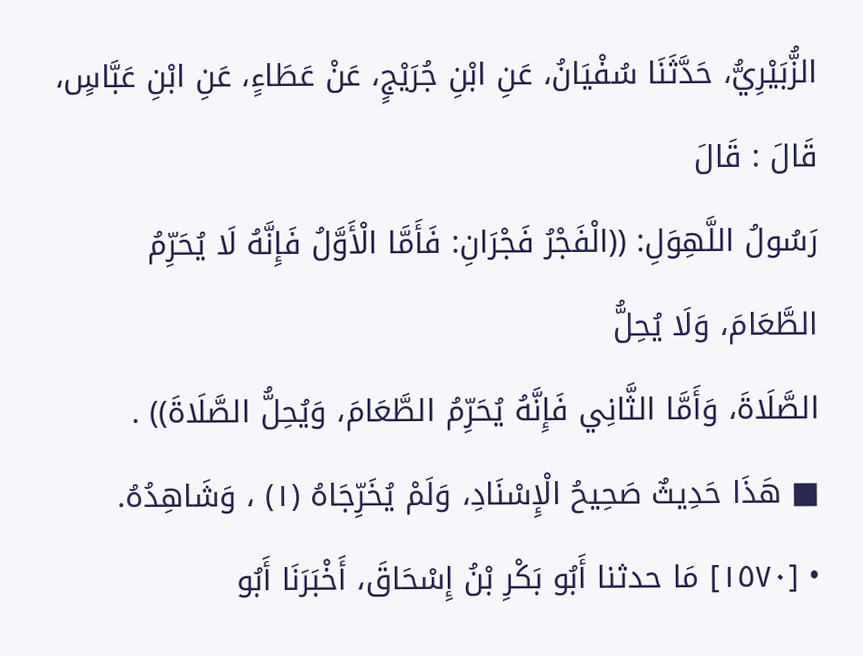الزُّبَيْرِيُّ، حَدَّثَنَا سُفْيَانُ، عَنِ ابْنِ جُرَيْجٍ، عَنْ عَطَاءٍ، عَنِ ابْنِ عَبَّاسٍ، قَالَ : قَالَ
رَسُولُ اللَّهِوَلِ: ((الْفَجْرُ فَجْرَانِ: فَأَمَّا الْأَوَّلُ فَإِنَّهُ لَا يُحَرِّمُ الطَّعَامَ، وَلَا يُحِلُّ
الصَّلَاةَ، وَأَمَّا الثَّانِي فَإِنَّهُ يُحَرِّمُ الطَّعَامَ، وَيُحِلُّ الصَّلَاةَ)) .
■ هَذَا حَدِيثٌ صَحِيحُ الْإِسْنَادِ، وَلَمْ يُخَرِّجَاهُ (١) ، وَشَاهِدُهُ.
• [١٥٧٠] مَا حدثنا أَبُو بَكْرِ بْنُ إِسْحَاقَ، أَخْبَرَنَا أَبُو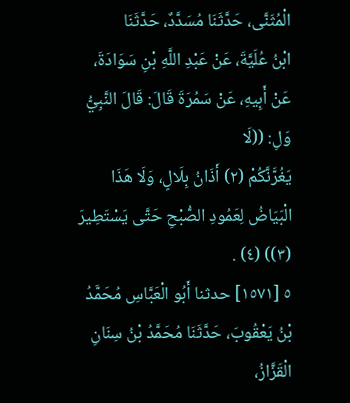الْمُثَنَّى، حَدَّثَنَا مُسَدَّدٌ، حَدَّثَنَا
ابْنُ عُلَيَّةَ، عَنْ عَبْدِ اللَّهِ بْنِ سَوَادَةَ، عَنْ أَبِيهِ، عَنْ سَمُرَةَ قَالَ: قَالَ النَّبِيُّ وَلِ: ((لَا
يَغُرَّنَّكُمْ (٢) أَذَانُ بِلَالٍ، وَلَا هَذَا الْبَيَاضُ لِعَمُودِ الصُّبْحِ حَتَّى يَسْتَطِيرَ (٣)) (٤) .
٥ [١٥٧١] حدثنا أَبُو الْعَبَّاسِ مُحَمَّدُ بْنُ يَعْقُوبَ، حَدَّثَنَا مُحَمَّدُ بْنُ سِنَانِ الْقَزَّازُ،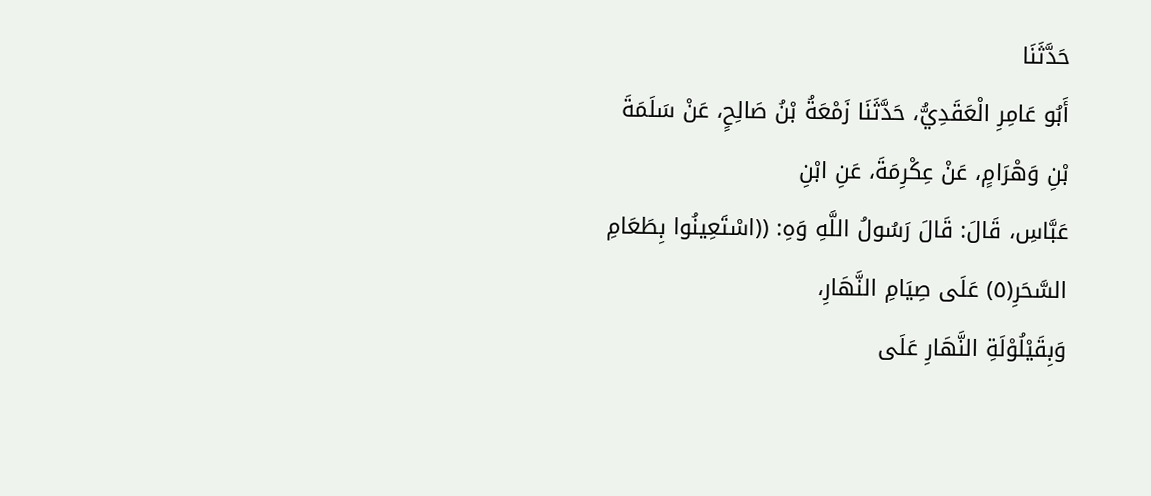حَدَّثَنَا
أَبُو عَامِرِ الْعَقَدِيُّ، حَدَّثَنَا زَمْعَةُ بْنُ صَالِحٍ، عَنْ سَلَمَةَ بْنِ وَهْرَامٍ، عَنْ عِكْرِمَةَ، عَنِ ابْنِ
عَبَّاسِ، قَالَ: قَالَ رَسُولُ اللَّهِ وَهِ: ((اسْتَعِينُوا بِطَعَامِ السَّحَرِ(٥) عَلَى صِيَامِ النَّهَارِ،
وَبِقَيْلُوْلَةِ النَّهَارِ عَلَى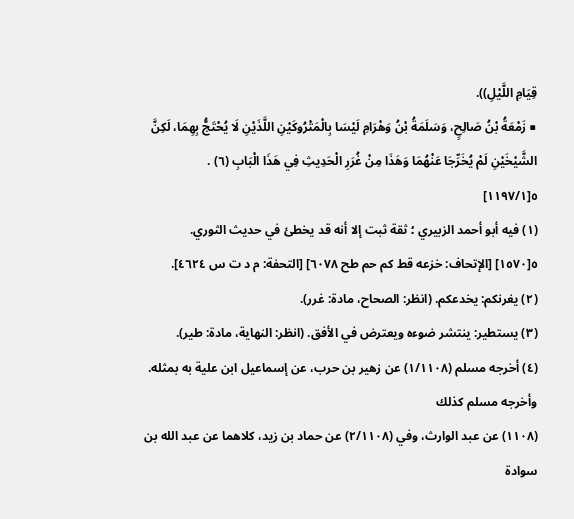قِيَامِ اللَّيْلِ)).
■ زَمْعَةُ بْنُ صَالِحٍ، وَسَلَمَةُ بْنُ وَهْرَامِ لَيْسَا بِالْمَتْرُوكَيْنِ اللَّذَيْنِ لَا يُحْتَجُّ بِهِمَا، لَكِنَّ
الشَّيْخَيْنِ لَمْ يُخَرِّجَا عَنْهُمَا وَهَذَا مِنْ غُرَرِ الْحَدِيثِ فِي هَذَا الْبَابِ (٦) .
٥[١١٩٧/١]
(١) فيه أبو أحمد الزبيري ؛ ثقة ثبت إلا أنه قد يخطئ في حديث الثوري.
٥[١٥٧٠] [الإتحاف: خزعه قط كم حم طح ٦٠٧٨] [التحفة: م د ت س ٤٦٢٤].
(٢) يغرنكم: يخدعكم. (انظر: الصحاح، مادة: غرر).
(٣) يستطير: ينتشر ضوءه ويعترض في الأفق. (انظر: النهاية، مادة: طير).
(٤) أخرجه مسلم (١/١١٠٨) عن زهير بن حرب، عن إسماعيل ابن علية به بمثله. وأخرجه مسلم كذلك
(١١٠٨) عن عبد الوارث، وفي (٢/١١٠٨) عن حماد بن زيد، كلاهما عن عبد الله بن سوادة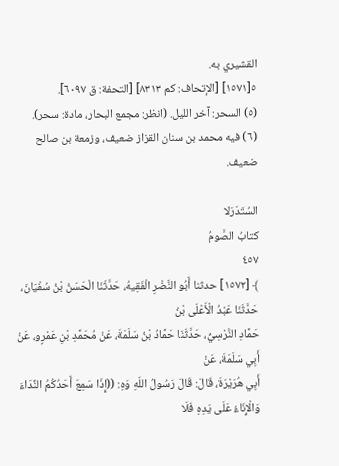القشيري به.
٥[١٥٧١] [الإتحاف: كم ٨٣١٣] [التحفة: ق ٦٠٩٧].
(٥) السحر: آخر الليل. (انظر: مجمع البحار، مادة: سحر).
(٦) فيه محمد بن سنان القزاز ضعيف، وزمعة بن صالح ضعيف.

السُتَدَرَلا
كتابُ الصَّومُ
٤٥٧
﴾ [١٥٧٢] حدثنا أَبُو النَّضْرِ الْفَقِيهُ، حَدَّثَنَا الْحَسَنُ بْنُ سُفْيَانَ، حَدَّثَنَا عَبْدُ الْأَعْلَى بْنُ
حَمَّادِ النَّرْسِيُّ، حَدَّثَنَا حَمَّادُ بْنُ سَلَمَةَ، عَنْ مُحَمَّدِ بْنِ عَمْرٍو، عَنْ أَبِي سَلَمَةَ، عَنْ
أَبِي هُرَيْرَةَ، قَالَ: قَالَ رَسُولُ اللّهِ وَهِ: ((إِذَا سَمِعَ أَحَدُكُمُ النِّدَاءَ وَالْإِنَاءُ عَلَى يَدِهِ فَلَا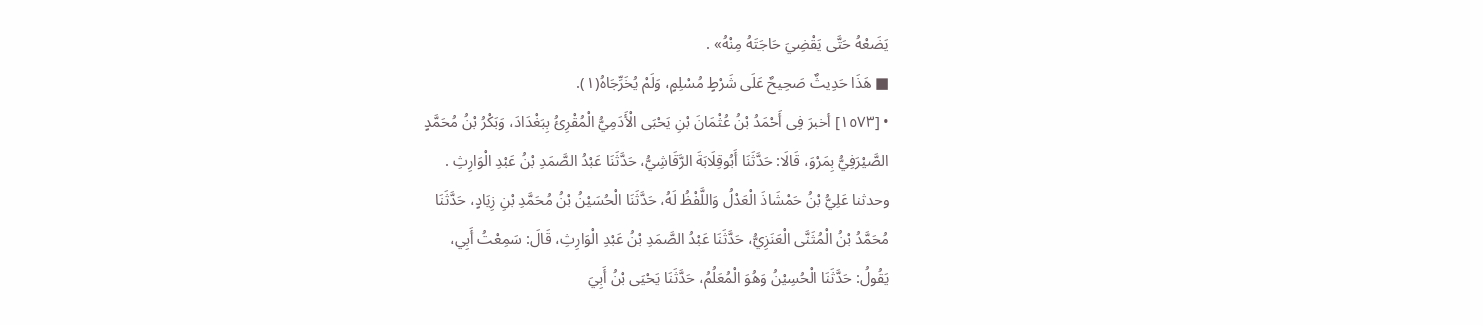يَضَعْهُ حَتَّى يَقْضِيَ حَاجَتَهُ مِنْهُ» .
■ هَذَا حَدِيثٌ صَحِيحٌ عَلَى شَرْطٍ مُسْلِمٍ، وَلَمْ يُخَرِّجَاهُ(١).
• [١٥٧٣] أخبرَ فِى أَحْمَدُ بْنُ عُثْمَانَ بْنِ يَحْبَى الْأَدَمِيُّ الْمُقْرِئُ بِبَغْدَادَ، وَبَكْرُ بْنُ مُحَمَّدٍ
الصَّيْرَفِيُّ بِمَرْوَ، قَالَا: حَدَّثَنَا أَبُوقِلَابَةَ الرَّقَاشِيُّ، حَدَّثَنَا عَبْدُ الصَّمَدِ بْنُ عَبْدِ الْوَارِثِ .
وحدثنا عَلِيُّ بْنُ حَمْشَاذَ الْعَدْلُ وَاللَّفْظُ لَهُ، حَدَّثَنَا الْحُسَيْنُ بْنُ مُحَمَّدِ بْنِ زِيَادٍ، حَدَّثَنَا
مُحَمَّدُ بْنُ الْمُثَنَّى الْعَنَزِيُّ، حَدَّثَنَا عَبْدُ الصَّمَدِ بْنُ عَبْدِ الْوَارِثِ، قَالَ: سَمِعْتُ أَبِي،
يَقُولُ: حَدَّثَنَا الْحُسِيْنُ وَهُوَ الْمُعَلُمُ، حَدَّثَنَا يَحْيَى بْنُ أَبِيَ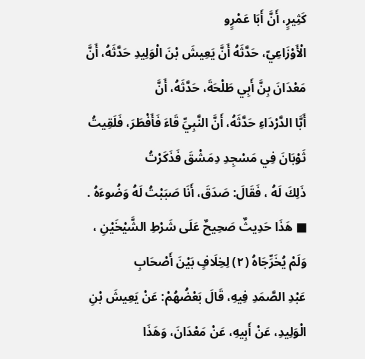كَثِيرٍ، أَنَّ أَبَا عَمْرٍو
الْأَوْزَاعِيّ، حَدَّثَهُ أَنَّ يَعِيشَ بْنَ الْوَلِيدِ حَدَّثَهُ، أَنَّ مَعْدَانَ بِنَّ أَبِي طَلْحَةَ، حَدَّثَهُ، أَنَّ
أَبَّا الدَّرْدَاءِ حَدَّثَهُ، أَنَّ النَّبِيِّ قَاءَ فَأَفْطَرَ، فَلَقِيتُ ثَوْبَانَ فِي مَسْجِدِ دِمَشْقَ فَذَكَرْتُ
ذَلِكَ لَهُ ، فَقَالَ: صَدَقَ، أَنَا صَبَبْتُ لَهُ وَضُوءَهُ .
■ هَذَا حَدِيثٌ صَحِيحٌ عَلَى شَرْطِ الشَّيْخَيْنِ ، وَلَمْ يُخَرِّجَاهُ (٢) لِخِلَافٍ بَيْنَ أَصْحَابِ
عَبْدِ الصَّمَدِ فِيهِ، قَالَ بَعْضُهُمْ: عَنْ يَعِيشَ بْنِ الْوَلِيدِ، عَنْ أَبِيهِ، عَنْ مَعْدَانَ، وَهَذَا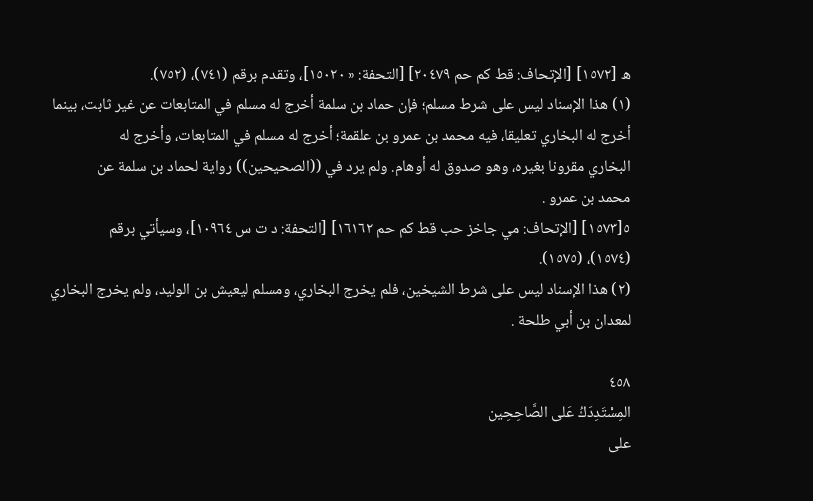ه [١٥٧٢] [الإتحاف: قط كم حم ٢٠٤٧٩] [التحفة: « ١٥٠٢٠]، وتقدم برقم (٧٤١)، (٧٥٢).
(١) هذا الإسناد ليس على شرط مسلم؛ فإن حماد بن سلمة أخرج له مسلم في المتابعات عن غير ثابت، بينما
أخرج له البخاري تعليقا، فيه محمد بن عمرو بن علقمة؛ أخرج له مسلم في المتابعات، وأخرج له
البخاري مقرونا بغيره، وهو صدوق له أوهام. ولم يرد في ((الصحيحين)) رواية لحماد بن سلمة عن
محمد بن عمرو .
٥[١٥٧٣] [الإتحاف: مي جاخز حب قط كم حم ١٦١٦٢] [التحفة: د ت س ١٠٩٦٤]، وسيأتي برقم
(١٥٧٤)، (١٥٧٥).
(٢) هذا الإسناد ليس على شرط الشيخين، فلم يخرج البخاري، ومسلم ليعيش بن الوليد، ولم يخرج البخاري
لمعدان بن أبي طلحة .

٤٥٨
المِسْتَدِدَكُ عَلى الصَّاحِحِين
على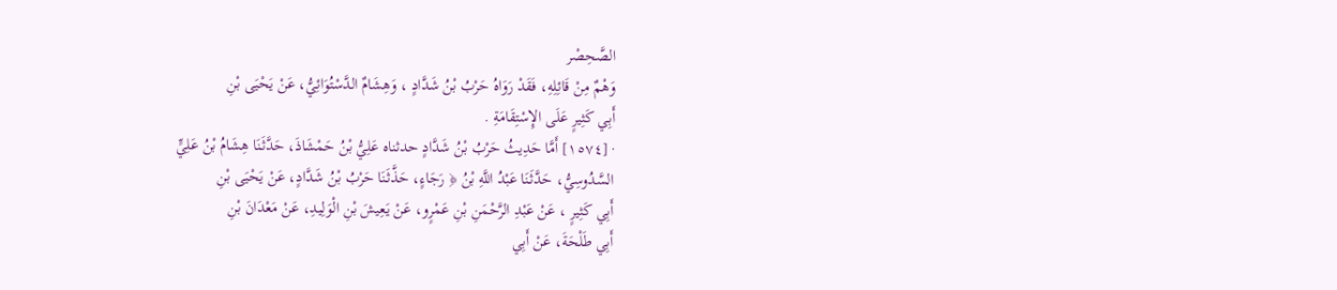الصَّحِصْر
وَهْمٌ مِنْ قَائِلِهِ، فَقَدْ رَوَاهُ حَرْبُ بْنُ شَدَّادٍ ، وَهِشَامٌ الدَّسْتُوَائِيُّ، عَنْ يَحْيَى بْنِ
أَبِي كَثِيرٍ عَلَى الإِسْتِقَامَةِ .
· [١٥٧٤] أَمَّا حَدِيثُ حَرْبُ بْنُ شَدَّادٍ حدثناه عَلِيُّ بْنُ حَمْشَاذَ، حَدَّثَنَا هِشَامُ بْنُ عَلِيٍّ
السَّدُوسِيُّ، حَدَّثَنَا عَبْدُ اللَّهِ بْنُ ﴿ رَجَاءٍ، حَذَّثَنَا حَرْبُ بْنُ شَدَّادٍ، عَنْ يَحْيَى بْنِ
أَبِي كَثِيرٍ ، عَنْ عَبْدِ الرَّحْمَنِ بْنِ عَمْرٍو، عَنْ يَعِيشَ بْنِ الْوَلِيدِ، عَنْ مَعْدَانَ بْنِ
أَبِي طَلْحَةَ، عَنْ أَبِي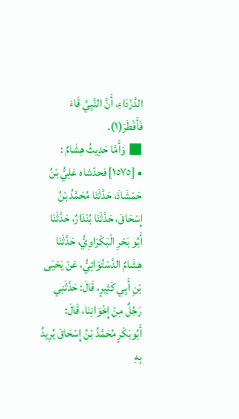الدَّزْدَاءِ، أَنَّ النَّبِيَّ قَاءَ فَأَفْطَرَ(١).
■ وَأَمَّا حَدِيثُ هِشَامٌ :
• [١٥٧٥] فحدّشاه عَلِيُّ بْنُ حَمْشَاذَ، حَدَّثَنَا مُحَمَّدُ بْنُ إِسْحَاقَ، حَدَّثَنَا بُنْدَارٌ، حَدَّثَنَا
أَبُو بَحْرِ الْبَكْرَاوِيُّ، حَدَّثَنَا هِشَامٌ الدَّسْتُوَائِيُّ، عَنْ يَحْيَى بْنِ أَبِي كَثِيرٍ، قَالَ: حَدَّثَنِي
رَجُلٌ مِنْ إِخْوَانِنَا، قَالَ: أَبُوبَكْرٍ مُحَمَّدُ بْنُ إِسْحَاقَ يُرِيدُ بِهِ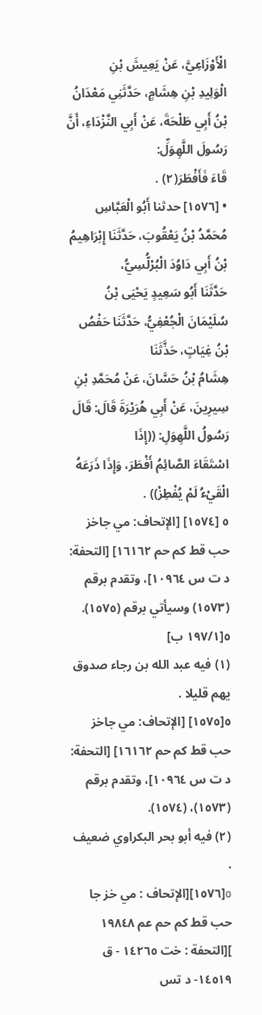الْأَوْزَاعِيَّ، عَنْ يَعِيشَ بْنِ
الْوَلِيدِ بْنِ هِشَامٍ، حَدَّثَنِي مَعْدَانُ بْنُ أَبِي طَلْحَةَ، عَنْ أَبِي النَّزْدَاءِ، أَنَّ رَسُولَ اللَّهِوَلِّ:
قَاءَ فَأَفْطَرَ(٢) .
• [١٥٧٦] حدثنا أَبُو الْعَبَّاسِ مُحَمَّدُ بْنُ يَعْقُوبَ، حَدَّثَنَا إِبْرَاهِيمُ بْنُ أَبِي دَاوُدَ الْبُرْلُّسِيُّ،
حَدَّثَنَا أَبُو سَعِيدٍ يَحْيَى بْنُ سُلَيْمَانَ الْجُعْفِيُّ، حَدَّثَنَا حَفْصُ بْنُ غِيَاتٍ، حَذَّثَنَا
هِشَامُ بْنُ حَسَّانَ، عَنْ مُحَمَّدِ بْنِ سِيرِينَ، عَنْ أَبِي هُرَيْرَةَ قَالَ: قَالَ رَسُولُ اللَّهِوَلِ: ((إِذَا
اسْتَقَاءَ الصَّائِمُ أَفْطَرَ، وَإِذَا ذَرَعَهُ الْقَيْءُ لَمْ يُفْطِزْ)) .
٥ [١٥٧٤] [الإتحاف: مي جاخز حب قط كم حم ١٦١٦٢] [التحفة: د ت س ١٠٩٦٤]، وتقدم برقم
(١٥٧٣) وسيأتي برقم (١٥٧٥).
٥[١٩٧/١ ب]
(١) فيه عبد الله بن رجاء صدوق يهم قليلا .
٥[١٥٧٥] [الإتحاف: مي جاخز حب قط كم حم ١٦١٦٢] [التحفة: د ت س ١٠٩٦٤]، وتقدم برقم
(١٥٧٣)، (١٥٧٤).
(٢) فيه أبو بحر البكراوي ضعيف .
o[١٥٧٦][الإتحاف : مي خز جا حب قط کم حم عم ١٩٨٤٨ ][التحفة : خت ١٤٢٦٥ - ق ١٤٥١٩- د تس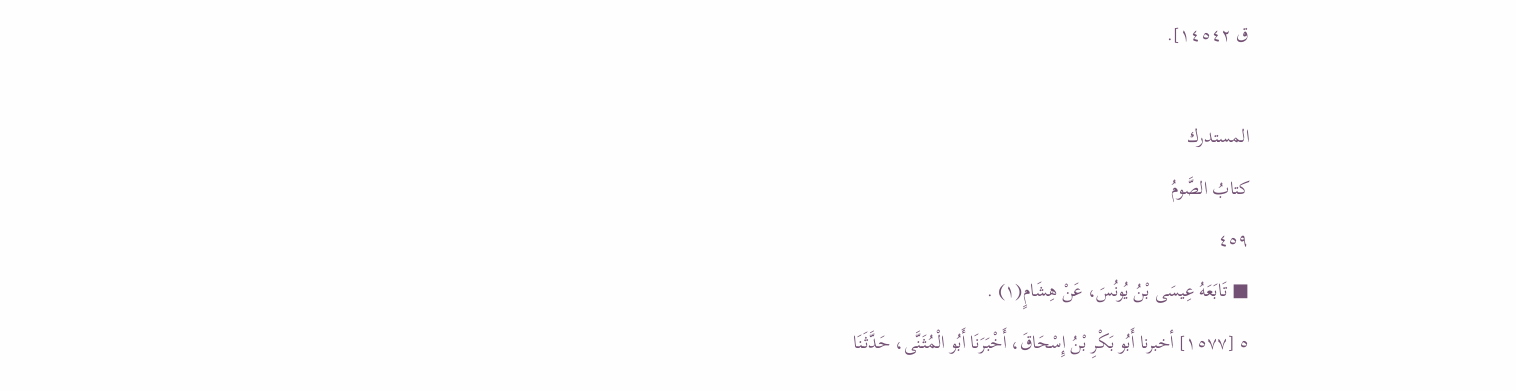ق ١٤٥٤٢].

المستدرك
كتابُ الصَّومُ
٤٥٩
■ تَابَعَهُ عِيسَى بْنُ يُونُسَ، عَنْ هِشَامٍ(١) .
٥ [١٥٧٧] أخبرنا أَبُو بَكْرِ بْنُ إِسْحَاقَ، أَخْبَرَنَا أَبُو الْمُثَنَّى، حَدَّثَنَا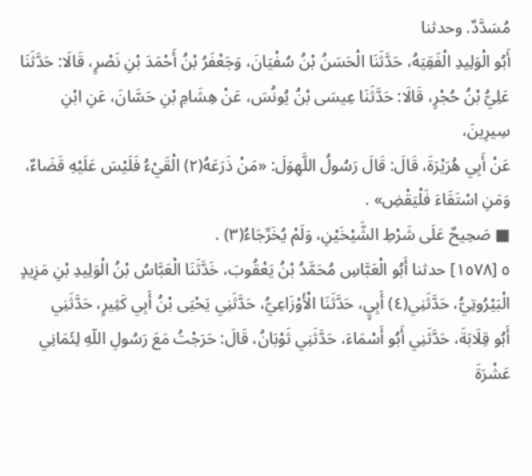مُسَدَّدٌ. وحدثنا
أَبُو الْوَلِيدِ الْفَقِيَهُ، حَدَّثَنَا الْحَسَنُ بْنُ سُفْيَانَ، وَجَعْفَرُ بْنُ أَحْمَدَ بْنِ نَصْرٍ، قَالَا: حَدَّثَنَا
عَلِيُّ بْنُ حُجْرٍ، قَالَا: حَدَّثَنَا عِيسَى بْنُ يُونُسَ، عَنْ هِشَامِ بْنِ حَسَّانَ، عَنِ ابْنِ سِيرِينَ،
عَنْ أَبِي هُرَيْرَةَ، قَالَ: قَالَ رَسُولُ اللَّهِوَلَ: «مَنْ ذَرَعَهُ(٢) الْقَيْءُ فَلَيْسَ عَلَيْهِ قَضَاءٌ،
وَمَنِ اسْتَقَاءَ فَلْيَقْضِ» .
■ صَحِيحٌ عَلَى شَرْطِ الشَّيْخَيْنِ، وَلَمْ يُخَرِّجَاءُ(٣) .
٥ [١٥٧٨] حدثنا أَبُو الْعَبَّاسِ مُحَمَّدُ بْنُ يَعْقُوبَ، خَدَّثَنَا الْعَبَّاسُ بْنُ الْوَلِيدِ بْنِ مَزِيدٍ
الْبَيْرُوتِيُّ، حَدَّثَنِي(٤) أَبِيٍ، حَدَّثَنَا الْأَوْزَاعِيُّ، حَدَّثَنِي يَحْيَى بْنُ أَبِي كَثِيرٍ، حَدَّثَنِي
أَبُو قِلَابَةَ، حَدَّثَنِي أَبُو أَسْمَاءَ، حَدَّثَنِي ثَوْبَانُ، قَالَ: حَرَجْتُ مَعَ رَسُولِ اللّهِ لِئَمَانِي
عَشْرَةَ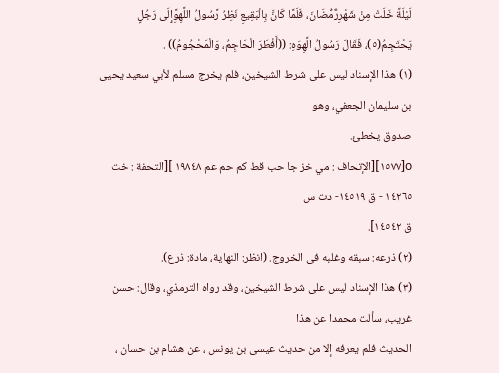لَيْلَةً خَلَتْ مِنْ شَهْرِرٌّمُّضَانَ، فَلَمَّا كَانَّ بِالْبَقِيعِ نَظِرُ رَّسُولُ اللَّهِوَِّإِلَى رَجُلٍ
يَحْتَجِمُ(٥)، فَقَالَ رَسُولُ الَّهِوَهِ: ((أَفْطَرَ الْحَاجِمُ، وَالْمَحْجُومُ)) .
(١) هذا الإسناد ليس على شرط الشيخين، فلم يخرج مسلم لأبي سعيد يحيى بن سليمان الجعفي، وهو
صدوق يخطئ.
o[١٥٧٧][الإتحاف : مي خز جا حب قط کم حم عم ١٩٨٤٨ ][التحفة : خت ١٤٢٦٥ - ق ١٤٥١٩- دت س
ق ١٤٥٤٢].
(٢) ذرعه: سبقه وغلبه فى الخروج. (انظر: النهاية، مادة: ذرع).
(٣) هذا الإسناد ليس على شرط الشيخين، وقد رواه الترمذي، وقال: حسن غريب، سألت محمدا عن هذا
الحديث فلم يعرفه إلا من حديث عيسى بن يونس ، عن هشام بن حسان ،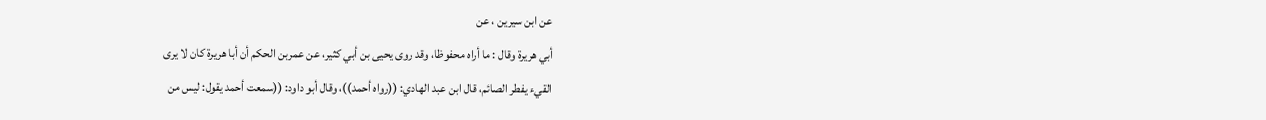عن ابن سيرين ، عن
أبي هريرة وقال : ما أراه محفوظا، وقد روى يحيى بن أبي كثير، عن عمربن الحكم أن أبا هريرة كان لا يرى
القيء يفطر الصائم، قال ابن عبد الهادي: ((رواه أحمد))، وقال أبو داود: ((سمعت أحمد يقول: ليس من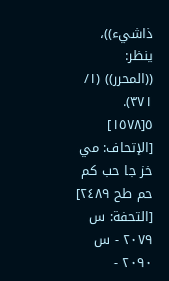ذاشيء))، ينظر: ((المحرر)) (١/ ٣٧١).
٥[١٥٧٨] [الإتحاف: مي خز جا حب كم حم طح ٢٤٨٩] [التحفة: س ٢٠٧٩ - س ٢٠٩٠ -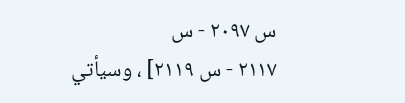س ٢٠٩٧ - س
٢١١٧ - س ٢١١٩] ، وسيأتي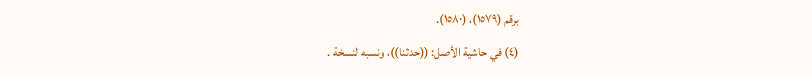برقم (١٥٧٩)، (١٥٨٠).
(٤) في حاشية الأصل: ((حدثنا))، ونسبه لنسخة .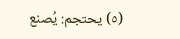(٥) يحتجم: يُصنع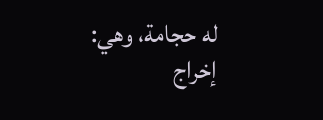له حجامة، وهي: إخراج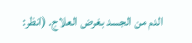الدم من الجسد بغرض العلاج. (انظر: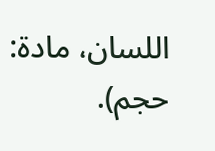اللسان، مادة: حجم).